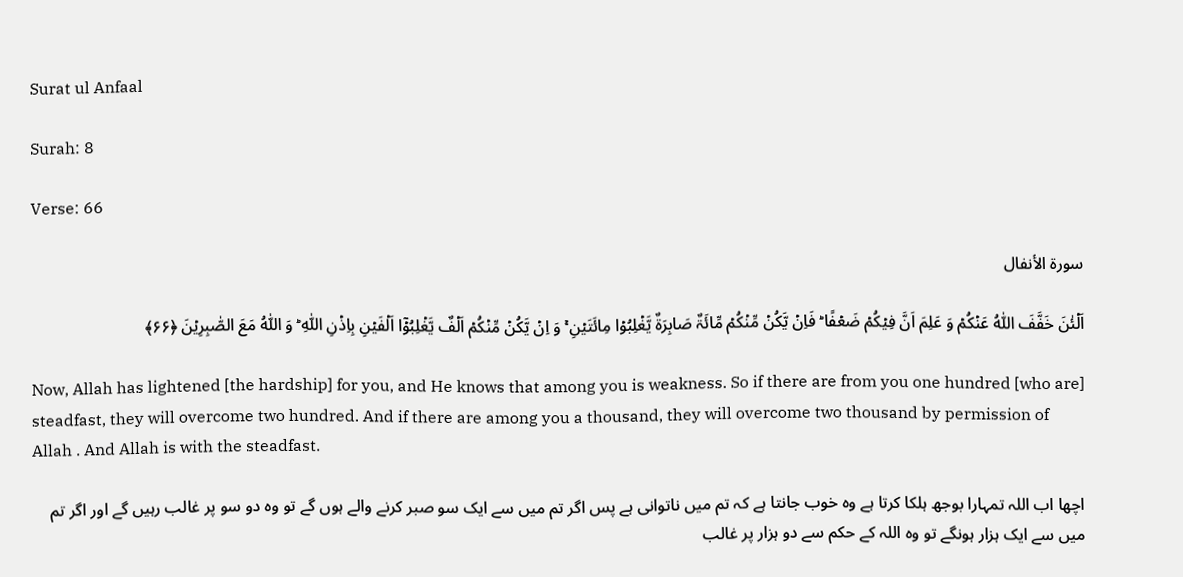Surat ul Anfaal

Surah: 8

Verse: 66

سورة الأنفال

اَلۡئٰنَ خَفَّفَ اللّٰہُ عَنۡکُمۡ وَ عَلِمَ اَنَّ فِیۡکُمۡ ضَعۡفًا ؕ فَاِنۡ یَّکُنۡ مِّنۡکُمۡ مِّائَۃٌ صَابِرَۃٌ یَّغۡلِبُوۡا مِائَتَیۡنِ ۚ وَ اِنۡ یَّکُنۡ مِّنۡکُمۡ اَلۡفٌ یَّغۡلِبُوۡۤا اَلۡفَیۡنِ بِاِذۡنِ اللّٰہِ ؕ وَ اللّٰہُ مَعَ الصّٰبِرِیۡنَ ﴿۶۶﴾

Now, Allah has lightened [the hardship] for you, and He knows that among you is weakness. So if there are from you one hundred [who are] steadfast, they will overcome two hundred. And if there are among you a thousand, they will overcome two thousand by permission of Allah . And Allah is with the steadfast.

اچھا اب اللہ تمہارا بوجھ ہلکا کرتا ہے وہ خوب جانتا ہے کہ تم میں ناتوانی ہے پس اگر تم میں سے ایک سو صبر کرنے والے ہوں گے تو وہ دو سو پر غالب رہیں گے اور اگر تم میں سے ایک ہزار ہونگے تو وہ اللہ کے حکم سے دو ہزار پر غالب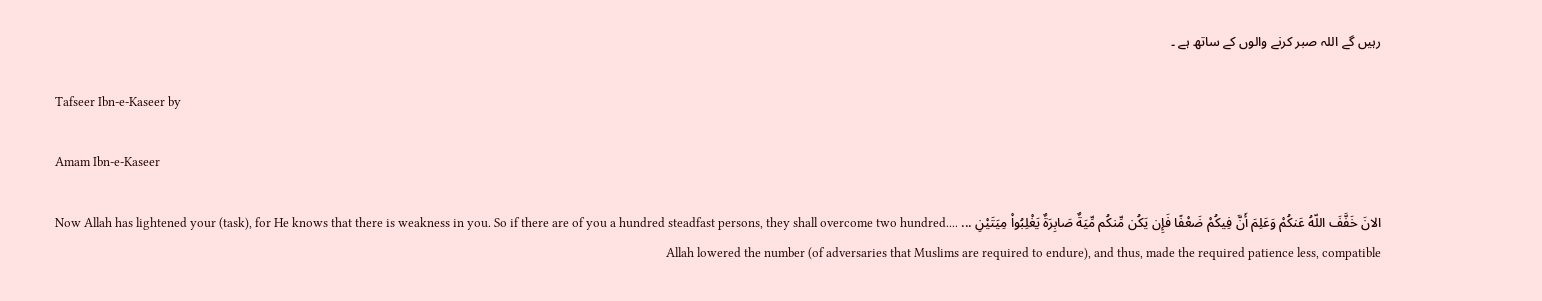رہیں گے اللہ صبر کرنے والوں کے ساتھ ہے ۔

Tafseer Ibn-e-Kaseer by

Amam Ibn-e-Kaseer

الانَ خَفَّفَ اللّهُ عَنكُمْ وَعَلِمَ أَنَّ فِيكُمْ ضَعْفًا فَإِن يَكُن مِّنكُم مِّيَةٌ صَابِرَةٌ يَغْلِبُواْ مِيَتَيْنِ ... Now Allah has lightened your (task), for He knows that there is weakness in you. So if there are of you a hundred steadfast persons, they shall overcome two hundred.... Allah lowered the number (of adversaries that Muslims are required to endure), and thus, made the required patience less, compatible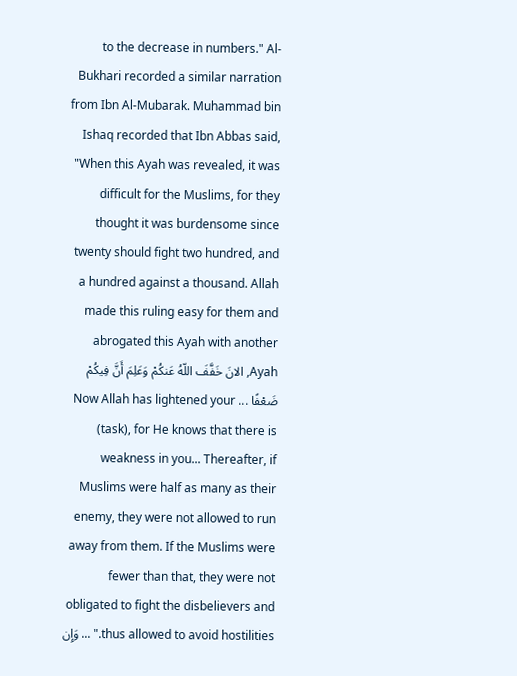to the decrease in numbers." Al-Bukhari recorded a similar narration from Ibn Al-Mubarak. Muhammad bin Ishaq recorded that Ibn Abbas said, "When this Ayah was revealed, it was difficult for the Muslims, for they thought it was burdensome since twenty should fight two hundred, and a hundred against a thousand. Allah made this ruling easy for them and abrogated this Ayah with another Ayah, الانَ خَفَّفَ اللّهُ عَنكُمْ وَعَلِمَ أَنَّ فِيكُمْ ضَعْفًا ... Now Allah has lightened your (task), for He knows that there is weakness in you... Thereafter, if Muslims were half as many as their enemy, they were not allowed to run away from them. If the Muslims were fewer than that, they were not obligated to fight the disbelievers and thus allowed to avoid hostilities." ... وَإِن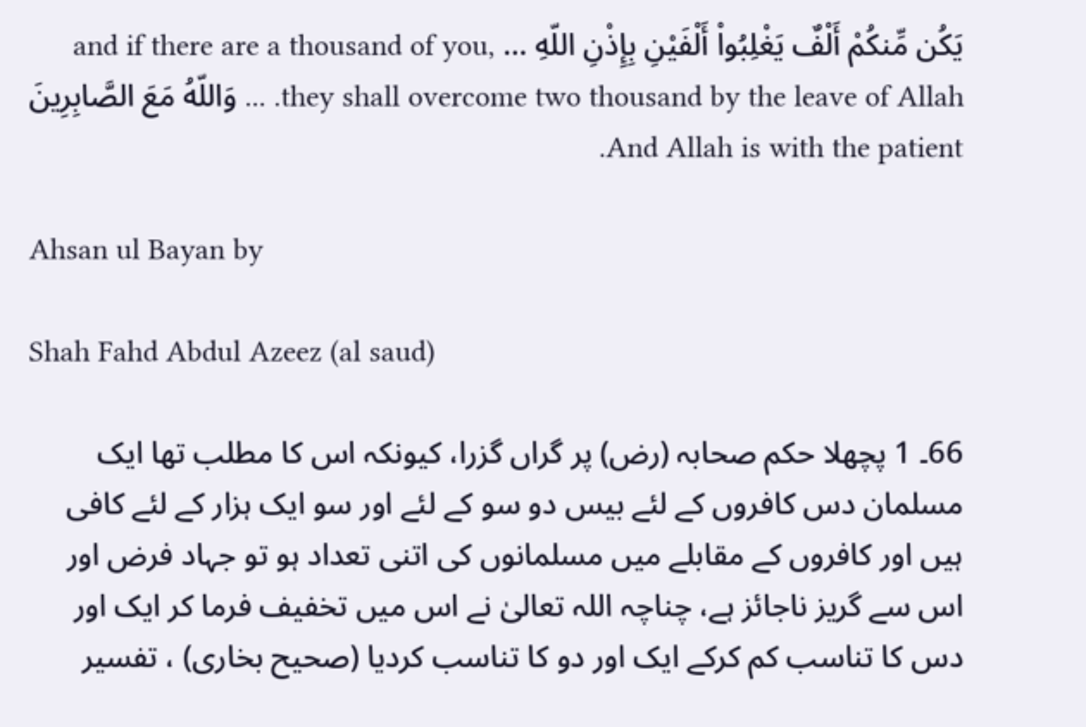يَكُن مِّنكُمْ أَلْفٌ يَغْلِبُواْ أَلْفَيْنِ بِإِذْنِ اللّهِ ... and if there are a thousand of you, they shall overcome two thousand by the leave of Allah. ... وَاللّهُ مَعَ الصَّابِرِينَ And Allah is with the patient.

Ahsan ul Bayan by

Shah Fahd Abdul Azeez (al saud)

66۔ 1 پچھلا حکم صحابہ (رض) پر گراں گزرا، کیونکہ اس کا مطلب تھا ایک مسلمان دس کافروں کے لئے بیس دو سو کے لئے اور سو ایک ہزار کے لئے کافی ہیں اور کافروں کے مقابلے میں مسلمانوں کی اتنی تعداد ہو تو جہاد فرض اور اس سے گریز ناجائز ہے، چناچہ اللہ تعالیٰ نے اس میں تخفیف فرما کر ایک اور دس کا تناسب کم کرکے ایک اور دو کا تناسب کردیا (صحیح بخاری) ، تفسیر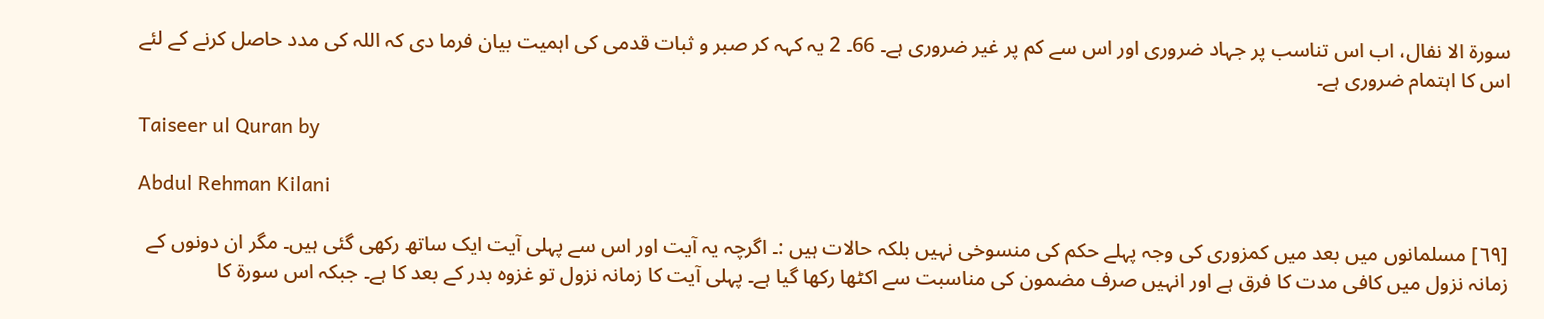سورة الا نفال، اب اس تناسب پر جہاد ضروری اور اس سے کم پر غیر ضروری ہے۔ 66۔ 2 یہ کہہ کر صبر و ثبات قدمی کی اہمیت بیان فرما دی کہ اللہ کی مدد حاصل کرنے کے لئے اس کا اہتمام ضروری ہے۔

Taiseer ul Quran by

Abdul Rehman Kilani

[٦٩] مسلمانوں میں بعد میں کمزوری کی وجہ پہلے حکم کی منسوخی نہیں بلکہ حالات ہیں :۔ اگرچہ یہ آیت اور اس سے پہلی آیت ایک ساتھ رکھی گئی ہیں۔ مگر ان دونوں کے زمانہ نزول میں کافی مدت کا فرق ہے اور انہیں صرف مضمون کی مناسبت سے اکٹھا رکھا گیا ہے۔ پہلی آیت کا زمانہ نزول تو غزوہ بدر کے بعد کا ہے۔ جبکہ اس سورة کا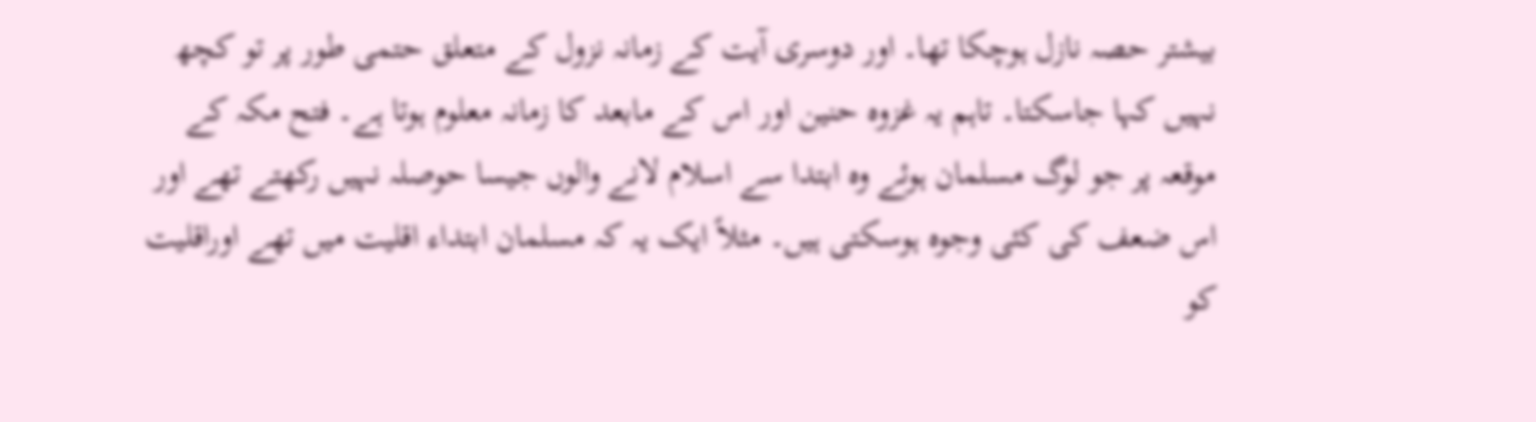بیشتر حصہ نازل ہوچکا تھا۔ اور دوسری آیت کے زمانہ نزول کے متعلق حتمی طور پر تو کچھ نہیں کہا جاسکتا۔ تاہم یہ غزوہ حنین اور اس کے مابعد کا زمانہ معلوم ہوتا ہے۔ فتح مکہ کے موقعہ پر جو لوگ مسلمان ہوئے وہ ابتدا سے اسلام لانے والوں جیسا حوصلہ نہیں رکھتے تھے اور اس ضعف کی کئی وجوہ ہوسکتی ہیں۔ مثلاً ایک یہ کہ مسلمان ابتداء اقلیت میں تھے اوراقلیت کو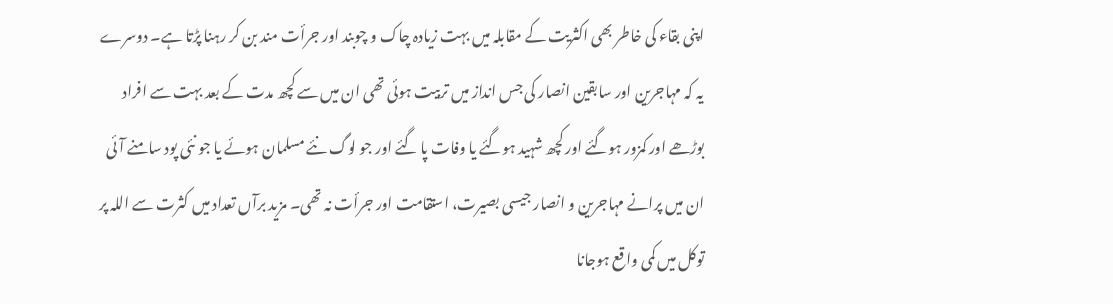اپنی بقاء کی خاطر بھی اکثریت کے مقابلہ میں بہت زیادہ چاک و چوبند اور جرأت مند بن کر رہنا پڑتا ہے۔ دوسرے یہ کہ مہاجرین اور سابقین انصار کی جس انداز میں تربیت ہوئی تھی ان میں سے کچھ مدت کے بعد بہت سے افراد بوڑھے اور کمزور ہوگئے اور کچھ شہید ہوگئے یا وفات پا گئے اور جو لوگ نئے مسلمان ہوئے یا جو نئی پود سامنے آئی ان میں پرانے مہاجرین و انصار جیسی بصیرت، استقامت اور جرأت نہ تھی۔ مزید برآں تعداد میں کثرت سے اللہ پر توکل میں کمی واقع ہوجانا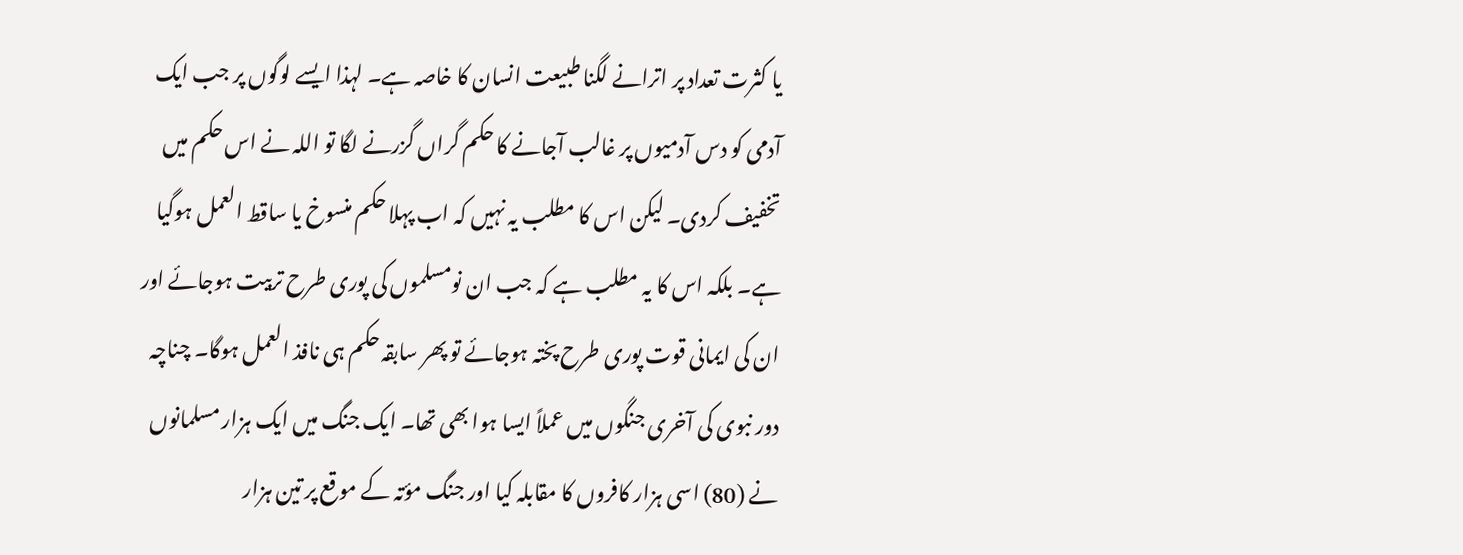یا کثرت تعداد پر اترانے لگنا طبیعت انسان کا خاصہ ہے۔ لہذا ایسے لوگوں پر جب ایک آدمی کو دس آدمیوں پر غالب آجانے کا حکم گراں گزرنے لگا تو اللہ نے اس حکم میں تخفیف کردی۔ لیکن اس کا مطلب یہ نہیں کہ اب پہلا حکم منسوخ یا ساقط العمل ہوگیا ہے۔ بلکہ اس کا یہ مطلب ہے کہ جب ان نومسلموں کی پوری طرح تربیت ہوجائے اور ان کی ایمانی قوت پوری طرح پختہ ہوجائے تو پھر سابقہ حکم ہی نافذ العمل ہوگا۔ چناچہ دور نبوی کی آخری جنگوں میں عملاً ایسا ہوا بھی تھا۔ ایک جنگ میں ایک ہزار مسلمانوں نے (80) اسی ہزار کافروں کا مقابلہ کیا اور جنگ مؤتہ کے موقع پر تین ہزار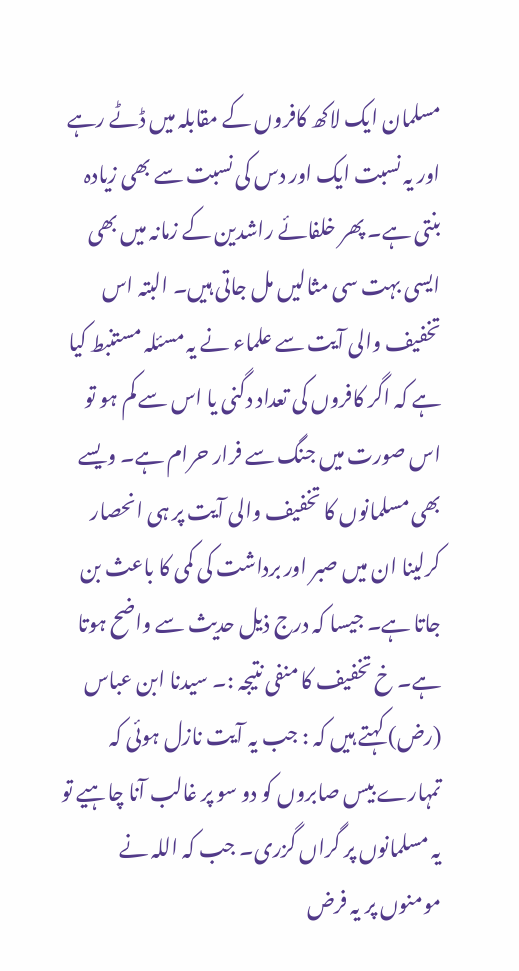مسلمان ایک لاکھ کافروں کے مقابلہ میں ڈٹے رہے اور یہ نسبت ایک اور دس کی نسبت سے بھی زیادہ بنتی ہے۔ پھر خلفائے راشدین کے زمانہ میں بھی ایسی بہت سی مثالیں مل جاتی ہیں۔ البتہ اس تخفیف والی آیت سے علماء نے یہ مسئلہ مستنبط کیا ہے کہ اگر کافروں کی تعداد دگنی یا اس سے کم ہو تو اس صورت میں جنگ سے فرار حرام ہے۔ ویسے بھی مسلمانوں کا تخفیف والی آیت پر ہی انحصار کرلینا ان میں صبر اور برداشت کی کمی کا باعث بن جاتا ہے۔ جیسا کہ درج ذیل حدیث سے واضح ہوتا ہے۔ خ تخفیف کا منفی نتیجہ :۔ سیدنا ابن عباس (رض) کہتے ہیں کہ : جب یہ آیت نازل ہوئی کہ تمہارے بیس صابروں کو دو سو پر غالب آنا چاہیے تو یہ مسلمانوں پر گراں گزری۔ جب کہ اللہ نے مومنوں پر یہ فرض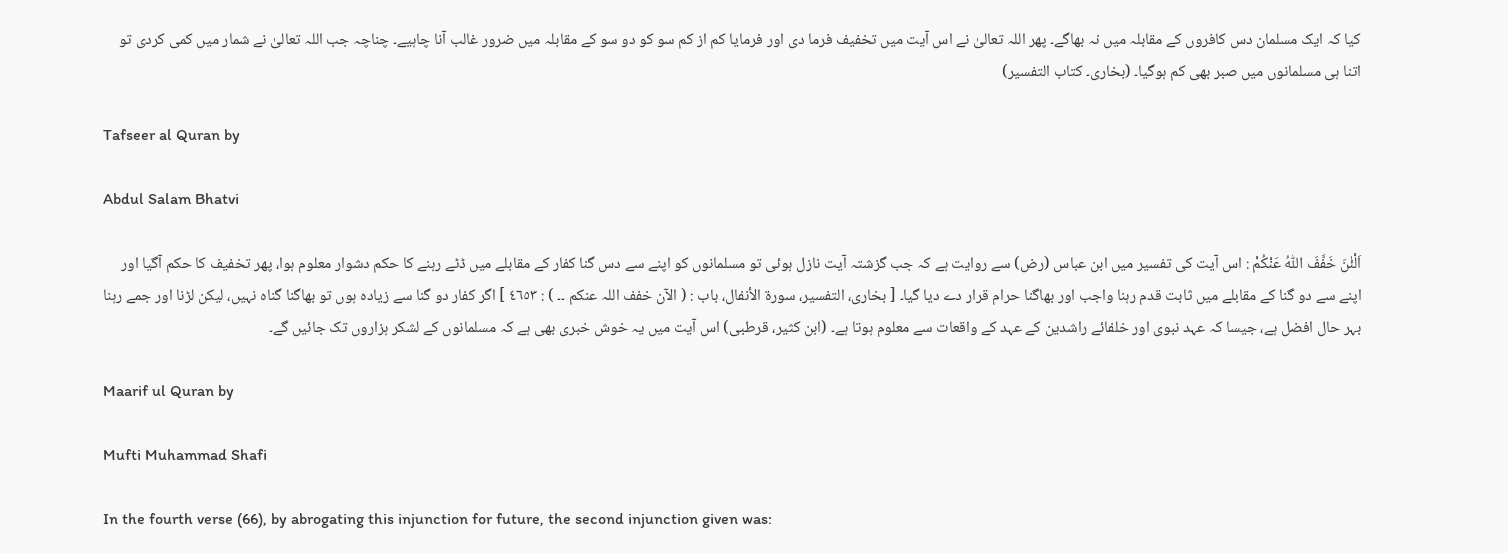کیا کہ ایک مسلمان دس کافروں کے مقابلہ میں نہ بھاگے۔ پھر اللہ تعالیٰ نے اس آیت میں تخفیف فرما دی اور فرمایا کم از کم سو کو دو سو کے مقابلہ میں ضرور غالب آنا چاہیے۔ چناچہ جب اللہ تعالیٰ نے شمار میں کمی کردی تو اتنا ہی مسلمانوں میں صبر بھی کم ہوگیا۔ (بخاری۔ کتاب التفسیر)

Tafseer al Quran by

Abdul Salam Bhatvi

اَلْئٰنَ خَفَّفَ اللّٰهُ عَنْكُمْ : اس آیت کی تفسیر میں ابن عباس (رض) سے روایت ہے کہ جب گزشتہ آیت نازل ہوئی تو مسلمانوں کو اپنے سے دس گنا کفار کے مقابلے میں ڈٹے رہنے کا حکم دشوار معلوم ہوا، پھر تخفیف کا حکم آگیا اور اپنے سے دو گنا کے مقابلے میں ثابت قدم رہنا واجب اور بھاگنا حرام قرار دے دیا گیا۔ [ بخاری، التفسیر، سورة الأنفال، باب : ( الآن خفف اللہ عنکم ۔۔ ) : ٤٦٥٣ ] اگر کفار دو گنا سے زیادہ ہوں تو بھاگنا گناہ نہیں، لیکن لڑنا اور جمے رہنا بہر حال افضل ہے، جیسا کہ عہد نبوی اور خلفائے راشدین کے عہد کے واقعات سے معلوم ہوتا ہے۔ (ابن کثیر، قرطبی) اس آیت میں یہ خوش خبری بھی ہے کہ مسلمانوں کے لشکر ہزاروں تک جائیں گے۔

Maarif ul Quran by

Mufti Muhammad Shafi

In the fourth verse (66), by abrogating this injunction for future, the second injunction given was: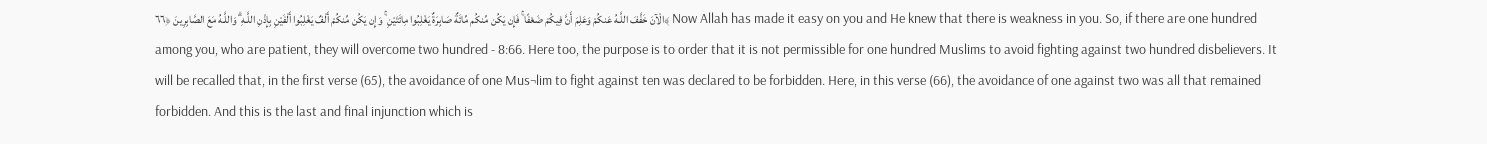الْآنَ خَفَّفَ اللَّـهُ عَنكُمْ وَعَلِمَ أَنَّ فِيكُمْ ضَعْفًا ۚ فَإِن يَكُن مِّنكُم مِّائَةٌ صَابِرَ‌ةٌ يَغْلِبُوا مِائَتَيْنِ ۚ وَإِن يَكُن مِّنكُمْ أَلْفٌ يَغْلِبُوا أَلْفَيْنِ بِإِذْنِ اللَّـهِ ۗ وَاللَّـهُ مَعَ الصَّابِرِ‌ينَ ﴿٦٦﴾ Now Allah has made it easy on you and He knew that there is weakness in you. So, if there are one hundred among you, who are patient, they will overcome two hundred - 8:66. Here too, the purpose is to order that it is not permissible for one hundred Muslims to avoid fighting against two hundred disbelievers. It will be recalled that, in the first verse (65), the avoidance of one Mus¬lim to fight against ten was declared to be forbidden. Here, in this verse (66), the avoidance of one against two was all that remained forbidden. And this is the last and final injunction which is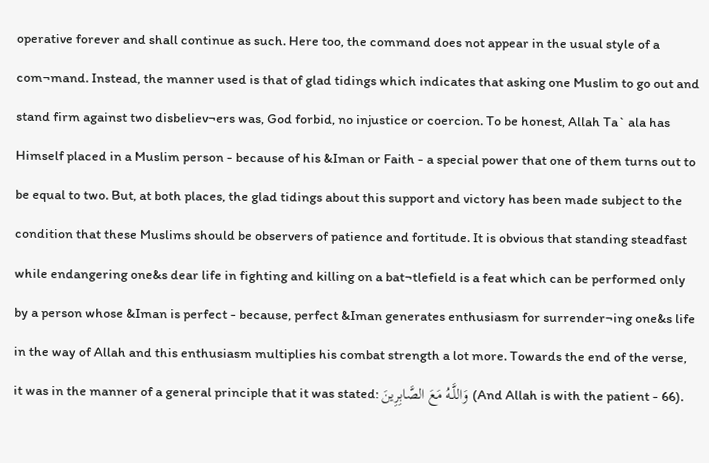operative forever and shall continue as such. Here too, the command does not appear in the usual style of a com¬mand. Instead, the manner used is that of glad tidings which indicates that asking one Muslim to go out and stand firm against two disbeliev¬ers was, God forbid, no injustice or coercion. To be honest, Allah Ta` ala has Himself placed in a Muslim person - because of his &Iman or Faith - a special power that one of them turns out to be equal to two. But, at both places, the glad tidings about this support and victory has been made subject to the condition that these Muslims should be observers of patience and fortitude. It is obvious that standing steadfast while endangering one&s dear life in fighting and killing on a bat¬tlefield is a feat which can be performed only by a person whose &Iman is perfect - because, perfect &Iman generates enthusiasm for surrender¬ing one&s life in the way of Allah and this enthusiasm multiplies his combat strength a lot more. Towards the end of the verse, it was in the manner of a general principle that it was stated: وَاللَّـهُ مَعَ الصَّابِرِ‌ينَ (And Allah is with the patient - 66).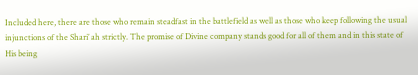Included here, there are those who remain steadfast in the battlefield as well as those who keep following the usual injunctions of the Shari’ ah strictly. The promise of Divine company stands good for all of them and in this state of His being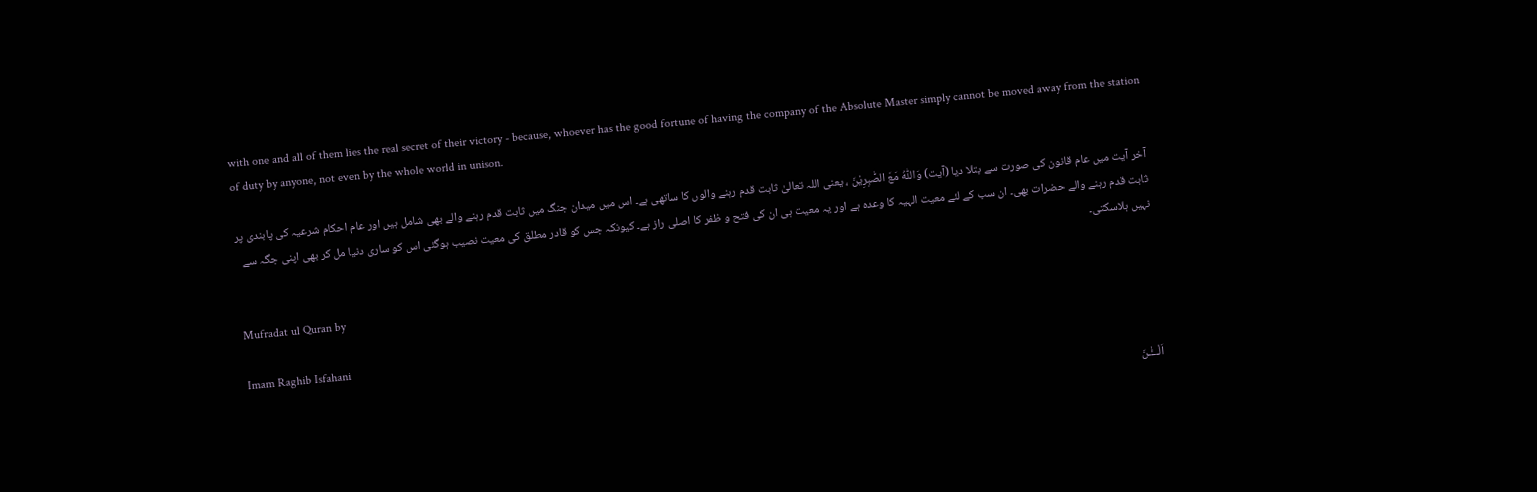with one and all of them lies the real secret of their victory - because, whoever has the good fortune of having the company of the Absolute Master simply cannot be moved away from the station of duty by anyone, not even by the whole world in unison.

آخر آیت میں عام قانون کی صورت سے بتلا دیا (آیت) وَاللّٰهُ مَعَ الصّٰبِرِيْنَ ، یعنی اللہ تعالیٰ ثابت قدم رہنے والوں کا ساتھی ہے۔ اس میں میدان جنگ میں ثابت قدم رہنے والے بھی شامل ہیں اور عام احکام شرعیہ کی پابندی پر ثابت قدم رہنے والے حضرات بھی۔ ان سب کے لئے معیت الہیہ کا وعدہ ہے اور یہ معیت ہی ان کی فتح و ظفر کا اصلی راز ہے۔ کیونکہ جس کو قادر مطلق کی معیت نصیب ہوگئی اس کو ساری دنیا مل کر بھی اپنی جگہ سے نہیں ہلاسکتی۔

Mufradat ul Quran by

Imam Raghib Isfahani

اَلْـــٰٔـنَ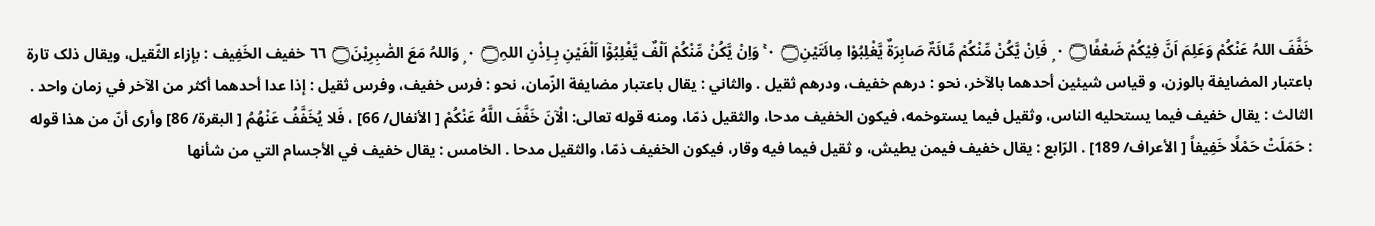خَفَّفَ اللہُ عَنْكُمْ وَعَلِمَ اَنَّ فِيْكُمْ ضَعْفًا۝ ٠ ۭ فَاِنْ يَّكُنْ مِّنْكُمْ مِّائَۃٌ صَابِرَۃٌ يَّغْلِبُوْا مِائَتَيْنِ۝ ٠ ۚ وَاِنْ يَّكُنْ مِّنْكُمْ اَلْفٌ يَّغْلِبُوْٓا اَلْفَيْنِ بِـاِذْنِ اللہِ۝ ٠ ۭ وَاللہُ مَعَ الصّٰبِرِيْنَ۝ ٦٦ خفیف الخَفِيف : بإزاء الثّقيل، ويقال ذلک تارة باعتبار المضایفة بالوزن، و قیاس شيئين أحدهما بالآخر، نحو : درهم خفیف، ودرهم ثقیل . والثاني : يقال باعتبار مضایفة الزّمان، نحو : فرس خفیف، وفرس ثقیل : إذا عدا أحدهما أكثر من الآخر في زمان واحد . الثالث : يقال خفیف فيما يستحليه الناس، وثقیل فيما يستوخمه، فيكون الخفیف مدحا، والثقیل ذمّا، ومنه قوله تعالی: الْآنَ خَفَّفَ اللَّهُ عَنْكُمْ [ الأنفال/ 66] ، فَلا يُخَفَّفُ عَنْهُمُ [ البقرة/ 86] وأرى أنّ من هذا قوله : حَمَلَتْ حَمْلًا خَفِيفاً [ الأعراف/ 189] . الرّابع : يقال خفیف فيمن يطيش، و ثقیل فيما فيه وقار، فيكون الخفیف ذمّا، والثقیل مدحا . الخامس : يقال خفیف في الأجسام التي من شأنها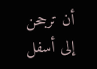أن ترجحن إلى أسفل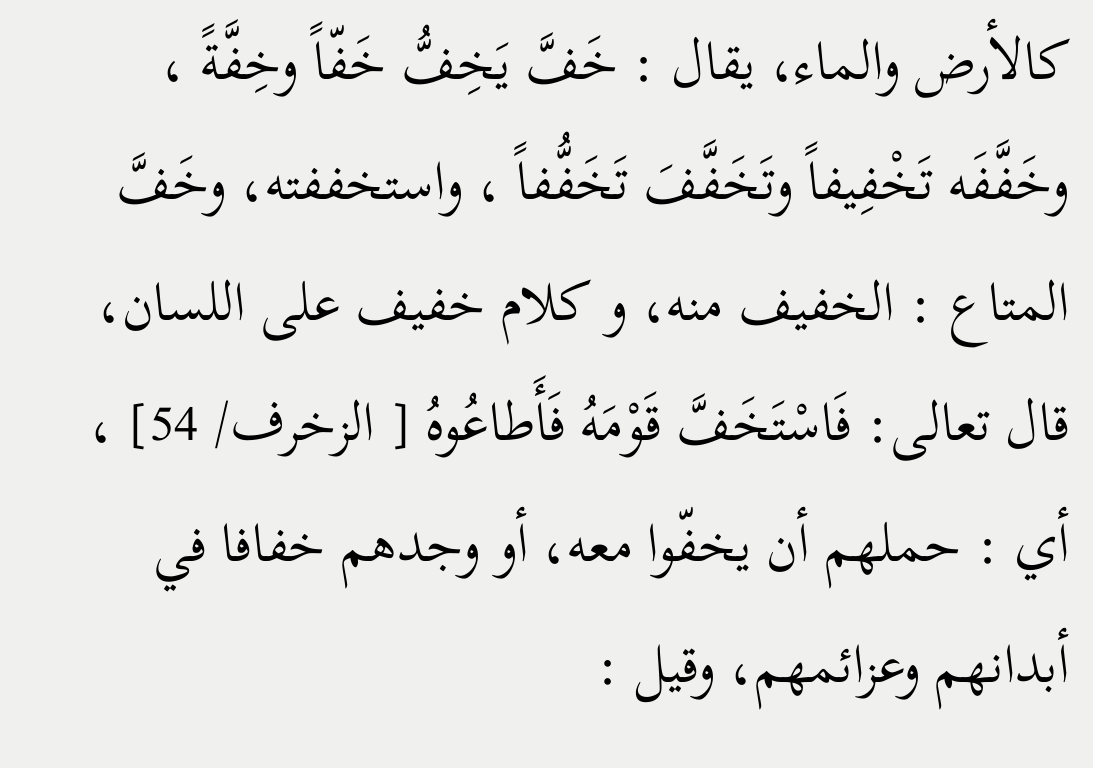کالأرض والماء، يقال : خَفَّ يَخِفُّ خَفّاً وخِفَّةً ، وخَفَّفَه تَخْفِيفاً وتَخَفَّفَ تَخَفُّفاً ، واستخففته، وخَفَّ المتاع : الخفیف منه، و کلام خفیف علی اللسان، قال تعالی: فَاسْتَخَفَّ قَوْمَهُ فَأَطاعُوهُ [ الزخرف/ 54] ، أي : حملهم أن يخفّوا معه، أو وجدهم خفافا في أبدانهم وعزائمهم، وقیل :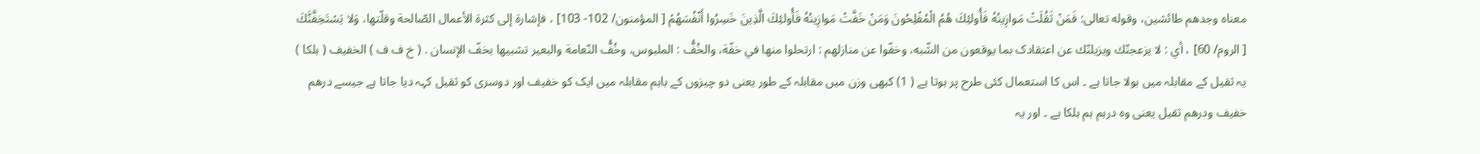معناه وجدهم طائشين، وقوله تعالی: فَمَنْ ثَقُلَتْ مَوازِينُهُ فَأُولئِكَ هُمُ الْمُفْلِحُونَ وَمَنْ خَفَّتْ مَوازِينُهُ فَأُولئِكَ الَّذِينَ خَسِرُوا أَنْفُسَهُمْ [ المؤمنون/ 102- 103] ، فإشارة إلى كثرة الأعمال الصّالحة وقلّتها، وَلا يَسْتَخِفَّنَّكَ [ الروم/ 60] ، أي : لا يزعجنّك ويزيلنّك عن اعتقادک بما يوقعون من الشّبه، وخفّوا عن منازلهم : ارتحلوا منها في خفّة، والخُفُّ : الملبوس، وخُفُّ النّعامة والبعیر تشبيها بخفّ الإنسان . ( خ ف ف ) الخفیف ( ہلکا ) یہ ثقیل کے مقابلہ میں بولا جاتا ہے ۔ اس کا استعمال کئی طرح پر ہوتا ہے ( 1) کبھی وزن میں مقابلہ کے طور یعنی دو چیزوں کے باہم مقابلہ میں ایک کو خفیف اور دوسری کو ثقیل کہہ دیا جاتا ہے جیسے درھم خفیف ودرھم ثقیل یعنی وہ درہم ہم ہلکا ہے ۔ اور یہ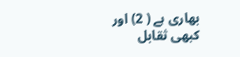بھاری ہے ( 2) اور کبھی ثقابل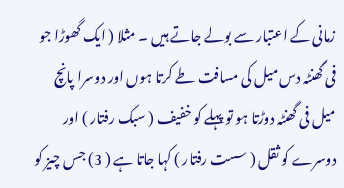زمانی کے اعتبار سے بولے جاتے ہیں ۔ مثلا ( ایک گھوڑا جو فی گھنٹہ دس میل کی مسافت طے کرتا ہوں اور دوسرا پانچ میل فی گھنٹہ دوڑتا ہو تو پہلے کو خفیف ( سبک رفتار ) اور دوسرے کو ثقل ( سست رفتار ) کہا جاتا ہے ( 3) جس چیز کو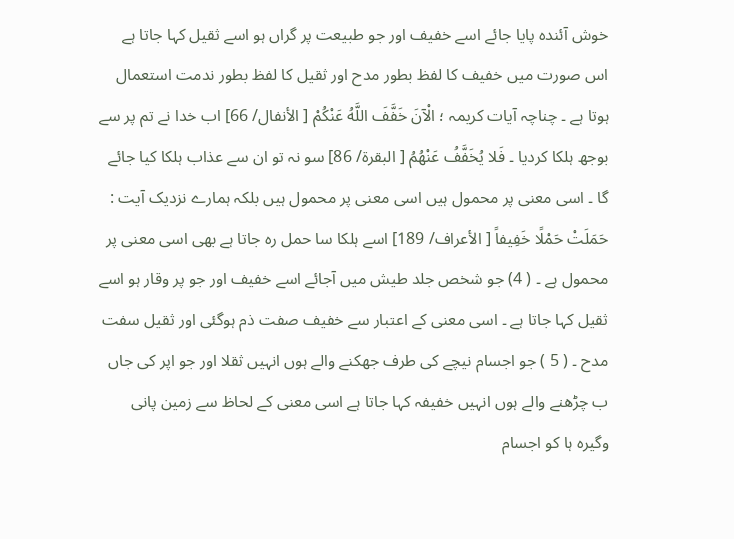خوش آئندہ پایا جائے اسے خفیف اور جو طبیعت پر گراں ہو اسے ثقیل کہا جاتا ہے اس صورت میں خفیف کا لفظ بطور مدح اور ثقیل کا لفظ بطور ندمت استعمال ہوتا ہے ۔ چناچہ آیات کریمہ ؛ الْآنَ خَفَّفَ اللَّهُ عَنْكُمْ [ الأنفال/ 66] اب خدا نے تم پر سے بوجھ ہلکا کردیا ۔ فَلا يُخَفَّفُ عَنْهُمُ [ البقرة/ 86] سو نہ تو ان سے عذاب ہلکا کیا جائے گا ۔ اسی معنی پر محمول ہیں اسی معنی پر محمول ہیں بلکہ ہمارے نزدیک آیت : حَمَلَتْ حَمْلًا خَفِيفاً [ الأعراف/ 189] اسے ہلکا سا حمل رہ جاتا ہے بھی اسی معنی پر محمول ہے ۔ ( 4) جو شخص جلد طیش میں آجائے اسے خفیف اور جو پر وقار ہو اسے ثقیل کہا جاتا ہے ۔ اسی معنی کے اعتبار سے خفیف صفت ذم ہوگئی اور ثقیل سفت مدح ۔ ( 5 ) جو اجسام نیچے کی طرف جھکنے والے ہوں انہیں ثقلا اور جو اپر کی جاں ب چڑھنے والے ہوں انہیں خفیفہ کہا جاتا ہے اسی معنی کے لحاظ سے زمین پانی وگیرہ ہا کو اجسام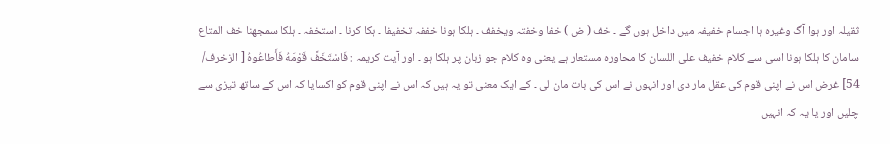ثقیلہ اور ہوا آگ وغیرہ ہا اجسام خفیفہ میں داخل ہوں گے ۔ خف ( ض ) خفا وخفتہ ویخفف ۔ ہلکا ہونا خففہ تخفیفا ۔ ہکا کرنا ۔ استخفہ ۔ ہلکا سمجھنا خف المتاع سامان کا ہلکا ہونا اسی سے کلام خفیف علی اللسان کا محاورہ مستعار ہے یعنی وہ کلام جو زبان پر ہلکا ہو ۔ اور آیت کریمہ : فَاسْتَخَفَّ قَوْمَهُ فَأَطاعُوهُ [ الزخرف/ 54] غرض اس نے اپنی قوم کی عقل مار دی اور انہوں نے اس کی بات مان لی ۔ کے ایک معنی تو یہ ہیں کہ اس نے اپنی قوم کو اکسایا کہ اس کے ساتھ تیزی سے چلیں اور یا یہ کہ انہیں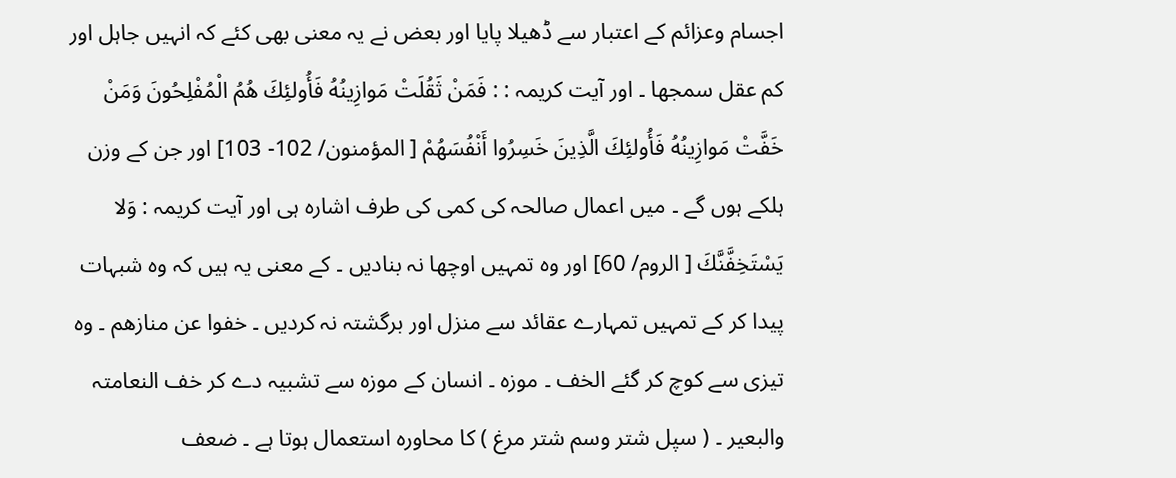اجسام وعزائم کے اعتبار سے ڈھیلا پایا اور بعض نے یہ معنی بھی کئے کہ انہیں جاہل اور کم عقل سمجھا ۔ اور آیت کریمہ : : فَمَنْ ثَقُلَتْ مَوازِينُهُ فَأُولئِكَ هُمُ الْمُفْلِحُونَ وَمَنْ خَفَّتْ مَوازِينُهُ فَأُولئِكَ الَّذِينَ خَسِرُوا أَنْفُسَهُمْ [ المؤمنون/ 102- 103] اور جن کے وزن ہلکے ہوں گے ۔ میں اعمال صالحہ کی کمی کی طرف اشارہ ہی اور آیت کریمہ : وَلا يَسْتَخِفَّنَّكَ [ الروم/ 60] اور وہ تمہیں اوچھا نہ بنادیں ۔ کے معنی یہ ہیں کہ وہ شبہات پیدا کر کے تمہیں تمہارے عقائد سے منزل اور برگشتہ نہ کردیں ۔ خفوا عن منازھم ۔ وہ تیزی سے کوچ کر گئے الخف ۔ موزہ ۔ انسان کے موزہ سے تشبیہ دے کر خف النعامتہ والبعیر ۔ ( سپل شتر وسم شتر مرغ ) کا محاورہ استعمال ہوتا ہے ۔ ضعف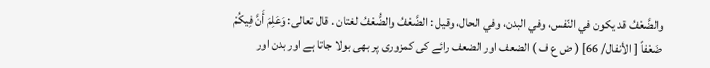والضَّعْفُ قد يكون في النّفس، وفي البدن، وفي الحال، وقیل : الضَّعْفُ والضُّعْفُ لغتان . قال تعالی: وَعَلِمَ أَنَّ فِيكُمْ ضَعْفاً [ الأنفال/ 66] ( ض ع ف ) الضعف اور الضعف رائے کی کمزوری پر بھی بولا جاتا ہے اور بدن اور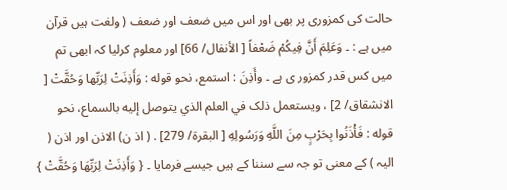حالت کی کمزوری پر بھی اور اس میں ضعف اور ضعف ( ولغت ہیں قرآن میں ہے : ۔ وَعَلِمَ أَنَّ فِيكُمْ ضَعْفاً [ الأنفال/ 66] اور معلوم کرلیا کہ ابھی تم میں کس قدر کمزور ی ہے ۔ وأَذِنَ : استمع، نحو قوله : وَأَذِنَتْ لِرَبِّها وَحُقَّتْ [ الانشقاق/ 2] ، ويستعمل ذلک في العلم الذي يتوصل إليه بالسماع، نحو قوله : فَأْذَنُوا بِحَرْبٍ مِنَ اللَّهِ وَرَسُولِهِ [ البقرة/ 279] . ( اذ ن) الاذن اور اذن ( الیہ ) کے معنی تو جہ سے سننا کے ہیں جیسے فرمایا ۔ { وَأَذِنَتْ لِرَبِّهَا وَحُقَّتْ }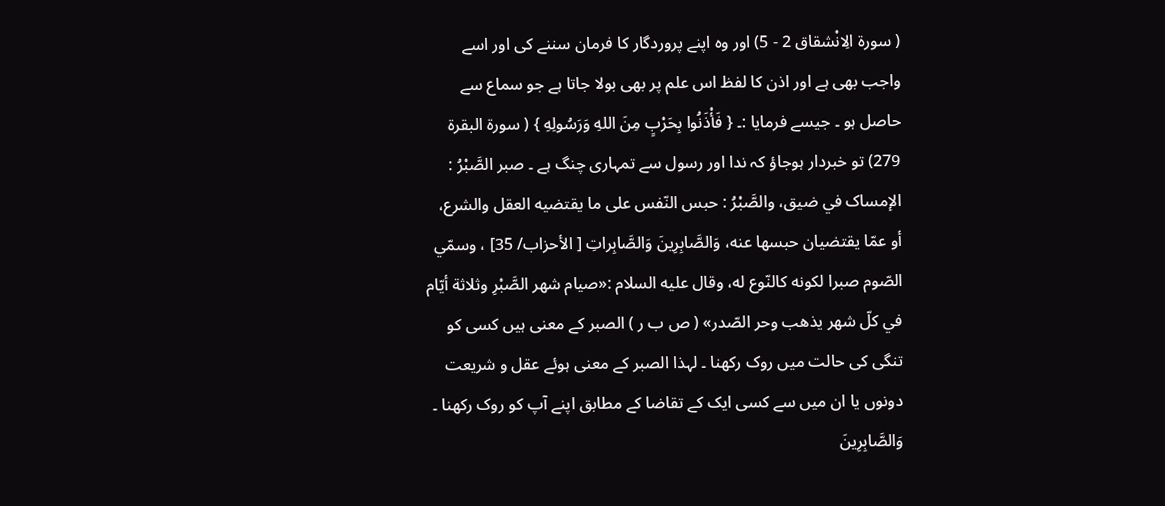( سورة الِانْشقاق 2 - 5) اور وہ اپنے پروردگار کا فرمان سننے کی اور اسے واجب بھی ہے اور اذن کا لفظ اس علم پر بھی بولا جاتا ہے جو سماع سے حاصل ہو ۔ جیسے فرمایا :۔ { فَأْذَنُوا بِحَرْبٍ مِنَ اللهِ وَرَسُولِهِ } ( سورة البقرة 279) تو خبردار ہوجاؤ کہ ندا اور رسول سے تمہاری چنگ ہے ۔ صبر الصَّبْرُ : الإمساک في ضيق، والصَّبْرُ : حبس النّفس علی ما يقتضيه العقل والشرع، أو عمّا يقتضیان حبسها عنه، وَالصَّابِرِينَ وَالصَّابِراتِ [ الأحزاب/ 35] ، وسمّي الصّوم صبرا لکونه کالنّوع له، وقال عليه السلام :«صيام شهر الصَّبْرِ وثلاثة أيّام في كلّ شهر يذهب وحر الصّدر» ( ص ب ر ) الصبر کے معنی ہیں کسی کو تنگی کی حالت میں روک رکھنا ۔ لہذا الصبر کے معنی ہوئے عقل و شریعت دونوں یا ان میں سے کسی ایک کے تقاضا کے مطابق اپنے آپ کو روک رکھنا ۔ وَالصَّابِرِينَ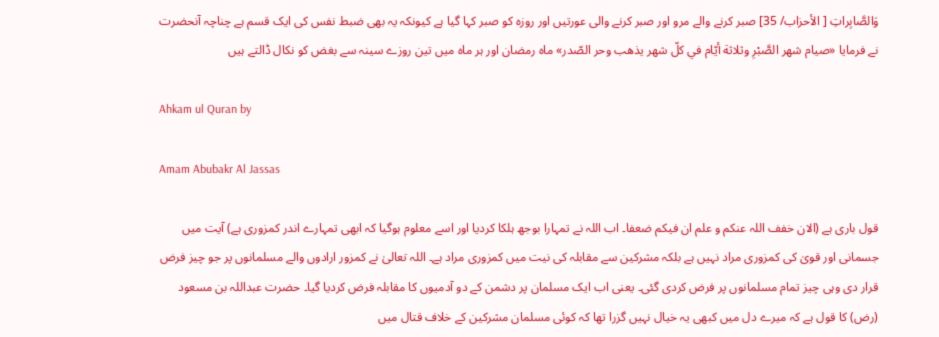وَالصَّابِراتِ [ الأحزاب/ 35] صبر کرنے والے مرو اور صبر کرنے والی عورتیں اور روزہ کو صبر کہا گیا ہے کیونکہ یہ بھی ضبط نفس کی ایک قسم ہے چناچہ آنحضرت نے فرمایا «صيام شهر الصَّبْرِ وثلاثة أيّام في كلّ شهر يذهب وحر الصّدر» ماه رمضان اور ہر ماہ میں تین روزے سینہ سے بغض کو نکال ڈالتے ہیں

Ahkam ul Quran by

Amam Abubakr Al Jassas

قول باری ہے (الان خفف اللہ عنکم و علم ان فیکم ضعفا۔ اب اللہ نے تمہارا بوجھ ہلکا کردیا اور اسے معلوم ہوگیا کہ ابھی تمہارے اندر کمزوری ہے) آیت میں جسمانی اور قویٰ کی کمزوری مراد نہیں ہے بلکہ مشرکین سے مقابلہ کی نیت میں کمزوری مراد ہے۔ اللہ تعالیٰ نے کمزور ارادوں والے مسلمانوں پر جو چیز فرض قرار دی وہی چیز تمام مسلمانوں پر فرض کردی گئی۔ یعنی اب ایک مسلمان پر دشمن کے دو آدمیوں کا مقابلہ فرض کردیا گیا۔ حضرت عبداللہ بن مسعود (رض) کا قول ہے کہ میرے دل میں کبھی یہ خیال نہیں گزرا تھا کہ کوئی مسلمان مشرکین کے خلاف قتال میں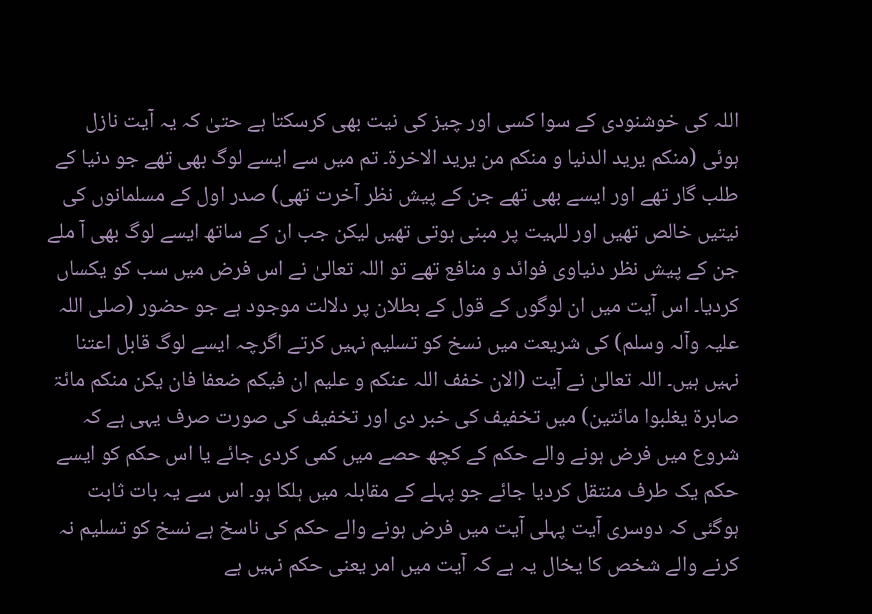اللہ کی خوشنودی کے سوا کسی اور چیز کی نیت بھی کرسکتا ہے حتیٰ کہ یہ آیت نازل ہوئی (منکم یرید الدنیا و منکم من یرید الاخرۃ۔ تم میں سے ایسے لوگ بھی تھے جو دنیا کے طلب گار تھے اور ایسے بھی تھے جن کے پیش نظر آخرت تھی) صدر اول کے مسلمانوں کی نیتیں خالص تھیں اور للہیت پر مبنی ہوتی تھیں لیکن جب ان کے ساتھ ایسے لوگ بھی آ ملے جن کے پیش نظر دنیاوی فوائد و منافع تھے تو اللہ تعالیٰ نے اس فرض میں سب کو یکساں کردیا۔ اس آیت میں ان لوگوں کے قول کے بطلان پر دلالت موجود ہے جو حضور (صلی اللہ علیہ وآلہ وسلم) کی شریعت میں نسخ کو تسلیم نہیں کرتے اگرچہ ایسے لوگ قابل اعتنا نہیں ہیں۔ اللہ تعالیٰ نے آیت (الان خفف اللہ عنکم و علیم ان فیکم ضعفا فان یکن منکم مائۃ صابرۃ یغلبوا مائتین) میں تخفیف کی خبر دی اور تخفیف کی صورت صرف یہی ہے کہ شروع میں فرض ہونے والے حکم کے کچھ حصے میں کمی کردی جائے یا اس حکم کو ایسے حکم یک طرف منتقل کردیا جائے جو پہلے کے مقابلہ میں ہلکا ہو۔ اس سے یہ بات ثابت ہوگئی کہ دوسری آیت پہلی آیت میں فرض ہونے والے حکم کی ناسخ ہے نسخ کو تسلیم نہ کرنے والے شخص کا یخال یہ ہے کہ آیت میں امر یعنی حکم نہیں ہے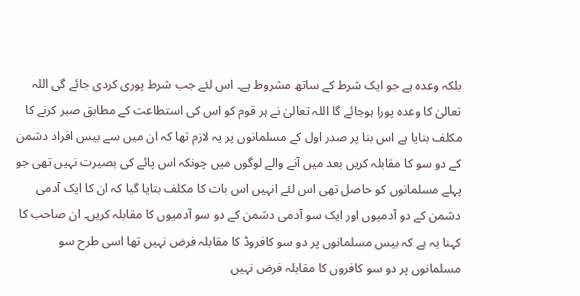بلکہ وعدہ ہے جو ایک شرط کے ساتھ مشروط ہے۔ اس لئے جب شرط پوری کردی جائے گی اللہ تعالیٰ کا وعدہ پورا ہوجائے گا اللہ تعالیٰ نے ہر قوم کو اس کی استطاعت کے مطابق صبر کرنے کا مکلف بنایا ہے اس بنا پر صدر اول کے مسلمانوں پر یہ لازم تھا کہ ان میں سے بیس افراد دشمن کے دو سو کا مقابلہ کریں بعد میں آنے والے لوگوں میں چونکہ اس پائے کی بصیرت نہیں تھی جو پہلے مسلمانوں کو حاصل تھی اس لئے انہیں اس بات کا مکلف بتایا گیا کہ ان کا ایک آدمی دشمن کے دو آدمیوں اور ایک سو آدمی دشمن کے دو سو آدمیوں کا مقابلہ کریں۔ ان صاحب کا کہنا یہ ہے کہ بیس مسلمانوں پر دو سو کافروڈ کا مقابلہ فرض نہیں تھا اسی طرح سو مسلمانوں پر دو سو کافروں کا مقابلہ فرض نہیں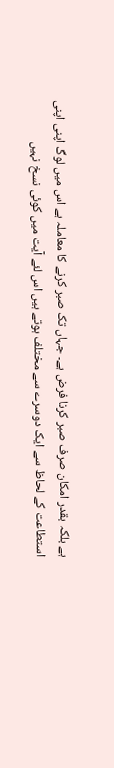ہے بلکہ بقدر امکان صرف صبر کرنا فرض ہے۔ جہاں تک صبر کرنے کا معاملہ ہے اس میں لوگ اپنی اپنی استطاعت کے لحاظ سے ایک دوسرے سے مختلف ہوتے ہیں اس لئے آیت میں کوئی نسخ نہیں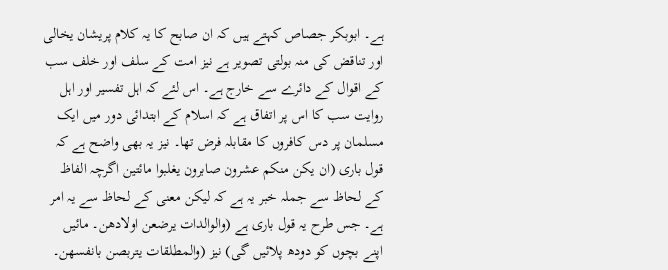ہے۔ ابوبکر جصاص کہتے ہیں کہ ان صابح کا یہ کلام پریشان یخالی اور تناقض کی منہ بولتی تصویر ہے نیز امت کے سلف اور خلف سب کے اقوال کے دائرے سے خارج ہے۔ اس لئے کہ اہل تفسیر اور اہل روایت سب کا اس پر اتفاق ہے کہ اسلام کے ابتدائی دور میں ایک مسلمان پر دس کافروں کا مقابلہ فرض تھا۔ نیز یہ بھی واضح ہے کہ قول باری (ان یکن منکم عشرون صابرون یغلبوا مائتین اگرچہ الفاظ کے لحاظ سے جملہ خبر یہ ہے کہ لیکن معنی کے لحاظ سے یہ امر ہے۔ جس طرح یہ قول باری ہے (والوالدات یرضعن اولادھن۔ مائیں اپنے بچوں کو دودھ پلائیں گی) نیز (والمطلقات یتربصن بانفسھن۔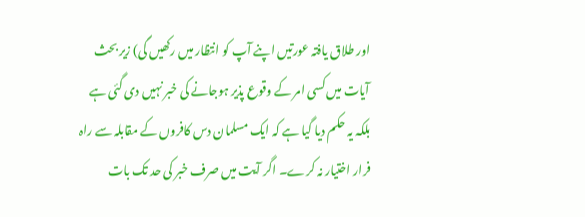اور طلاق یافتہ عورتیں اپنے آپ کو انتظار میں رکھیں گی) زیر بحث آیات میں کسی امر کے وقوع پذیر ہوجانے کی خبر نہیں دی گئی ہے بلکہ یہ حکم دیا گیا ہے کہ ایک مسلمان دس کافروں کے مقابلہ سے راہ فرار اختیار نہ کرے۔ اگر آیت میں صرف خبر کی حد تک بات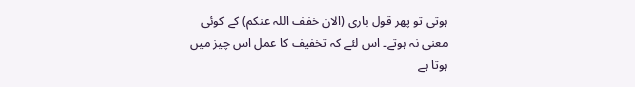ہوتی تو پھر قول باری (الان خفف اللہ عنکم) کے کوئی معنی نہ ہوتے۔ اس لئے کہ تخفیف کا عمل اس چیز میں ہوتا ہے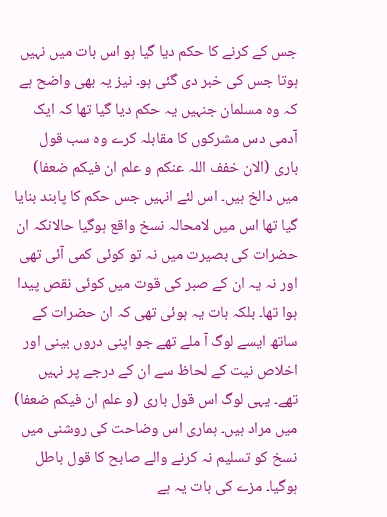جس کے کرنے کا حکم دیا گیا ہو اس بات میں نہیں ہوتا جس کی خبر دی گئی ہو۔ نیز یہ بھی واضح ہے کہ وہ مسلمان جنہیں یہ حکم دیا گیا تھا کہ ایک آدمی دس مشرکوں کا مقابلہ کرے وہ سب قول باری (الان خفف اللہ عنکم و علم ان فیکم ضعفا) میں دالخ ہیں۔ اس لئے انہیں جس حکم کا پابند بنایا گیا تھا اس میں لامحالہ نسخ واقع ہوگیا حالانکہ ان حضرات کی بصیرت میں نہ تو کوئی کمی آئی تھی اور نہ یہ ان کے صبر کی قوت میں کوئی نقص پیدا ہوا تھا۔ بلکہ بات یہ ہوئی تھی کہ ان حضرات کے ساتھ ایسے لوگ آ ملے تھے جو اپنی دروں بینی اور اخلاص نیت کے لحاظ سے ان کے درجے پر نہیں تھے۔ یہی لوگ اس قول باری (و علم ان فیکم ضعفا) میں مراد ہیں۔ ہماری اس وضاحت کی روشنی میں نسخ کو تسلیم نہ کرنے والے صابح کا قول باطل ہوگیا۔ مزے کی بات یہ ہے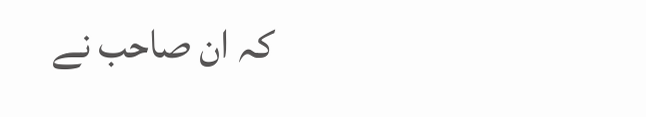کہ ان صاحب نے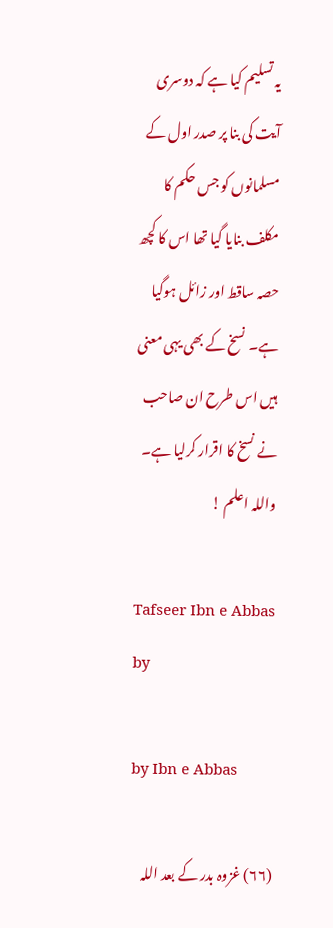یہ تسلیم کیا ہے کہ دوسری آیت کی بنا پر صدر اول کے مسلمانوں کو جس حکم کا مکلف بنایا گیا تھا اس کا کچھ حصہ ساقط اور زائل ہوگیا ہے۔ نسخ کے بھی یہی معنی ہیں اس طرح ان صاحب نے نسخ کا اقرار کرلیا ہے۔ واللہ اعلم !

Tafseer Ibn e Abbas by

by Ibn e Abbas

(٦٦) غزوہ بدر کے بعد اللہ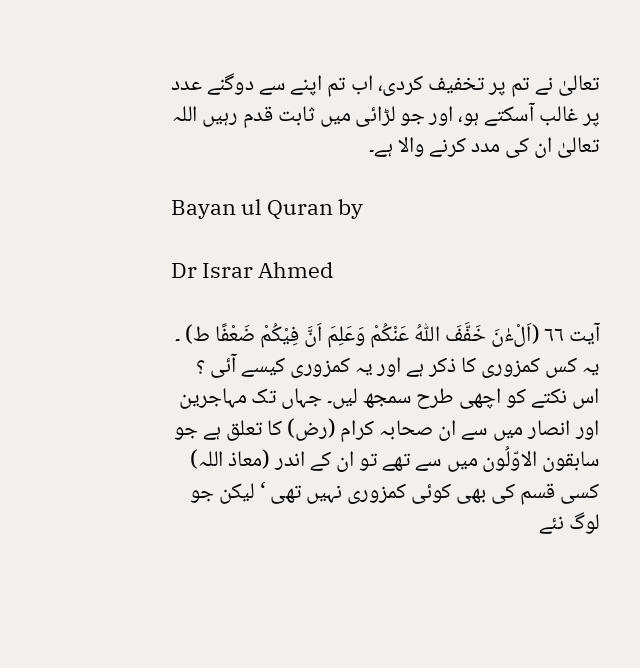تعالیٰ نے تم پر تخفیف کردی، اب تم اپنے سے دوگنے عدد پر غالب آسکتے ہو، اور جو لڑائی میں ثابت قدم رہیں اللہ تعالیٰ ان کی مدد کرنے والا ہے۔

Bayan ul Quran by

Dr Israr Ahmed

آیت ٦٦ (اَلْءٰنَ خَفَّفَ اللّٰہُ عَنْکُمْ وَعَلِمَ اَنَّ فِیْکُمْ ضَعْفًا ط) ۔ یہ کس کمزوری کا ذکر ہے اور یہ کمزوری کیسے آئی ؟ اس نکتے کو اچھی طرح سمجھ لیں۔ جہاں تک مہاجرین اور انصار میں سے ان صحابہ کرام (رض) کا تعلق ہے جو سابقون الاوّلُون میں سے تھے تو ان کے اندر (معاذ اللہ) کسی قسم کی بھی کوئی کمزوری نہیں تھی ‘ لیکن جو لوگ نئے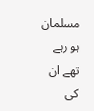مسلمان ہو رہے تھے ان کی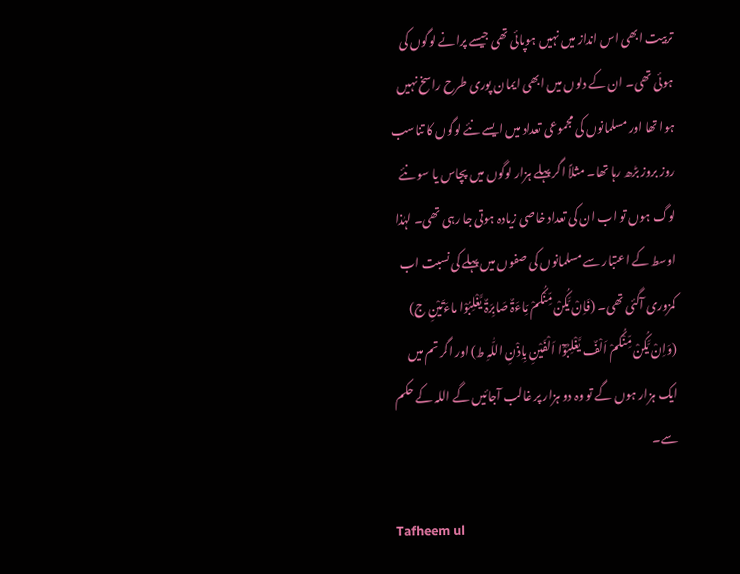تربیت ابھی اس انداز میں نہیں ہوپائی تھی جیسے پرانے لوگوں کی ہوئی تھی۔ ان کے دلوں میں ابھی ایمان پوری طرح راسخ نہیں ہوا تھا اور مسلمانوں کی مجموعی تعداد میں ایسے نئے لوگوں کا تناسب روز بروز بڑھ رہا تھا۔ مثلاً اگر پہلے ہزار لوگوں میں پچاس یا سو نئے لوگ ہوں تو اب ان کی تعداد خاصی زیادہ ہوتی جا رہی تھی۔ لہٰذا اوسط کے اعتبار سے مسلمانوں کی صفوں میں پہلے کی نسبت اب کمزوری آگئی تھی۔ (فَاِنْ یَّکُنْ مِّنْکُمْ مِّاءَۃٌ صَابِرَۃٌ یَّغْلِبُوْا ماءَتَیْنِ ج) (وَاِنْ یَّکُنْ مِّنْکُمْ اَلْفٌ یَّغْلِبُوْٓا اَلْفَیْنِ بِاِذْنِ اللّٰہِ ط) اور اگر تم میں ایک ہزار ہوں گے تو وہ دو ہزار پر غالب آجائیں گے اللہ کے حکم سے۔

Tafheem ul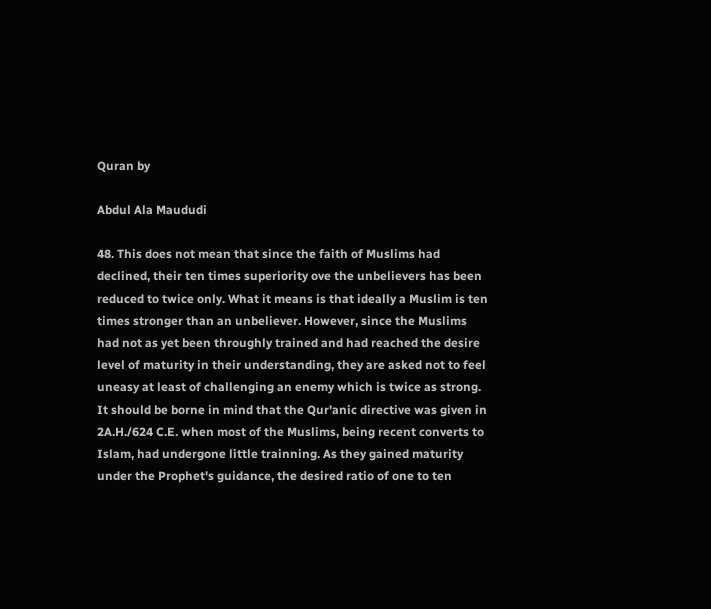Quran by

Abdul Ala Maududi

48. This does not mean that since the faith of Muslims had declined, their ten times superiority ove the unbelievers has been reduced to twice only. What it means is that ideally a Muslim is ten times stronger than an unbeliever. However, since the Muslims had not as yet been throughly trained and had reached the desire level of maturity in their understanding, they are asked not to feel uneasy at least of challenging an enemy which is twice as strong. It should be borne in mind that the Qur'anic directive was given in 2A.H./624 C.E. when most of the Muslims, being recent converts to Islam, had undergone little trainning. As they gained maturity under the Prophet's guidance, the desired ratio of one to ten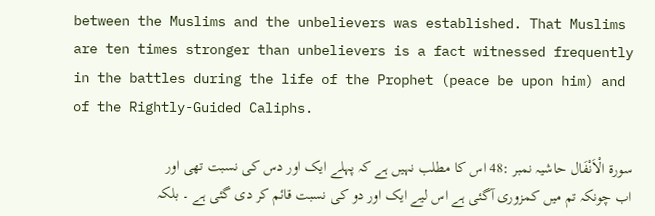between the Muslims and the unbelievers was established. That Muslims are ten times stronger than unbelievers is a fact witnessed frequently in the battles during the life of the Prophet (peace be upon him) and of the Rightly-Guided Caliphs.

سورة الْاَنْفَال حاشیہ نمبر :48 اس کا مطلب نہیں ہے کہ پہلے ایک اور دس کی نسبت تھی اور اب چونکہ تم میں کمزوری آگئی ہے اس لیے ایک اور دو کی نسبت قائم کر دی گئی ہے ۔ بلکہ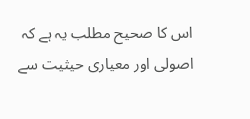اس کا صحیح مطلب یہ ہے کہ اصولی اور معیاری حیثیت سے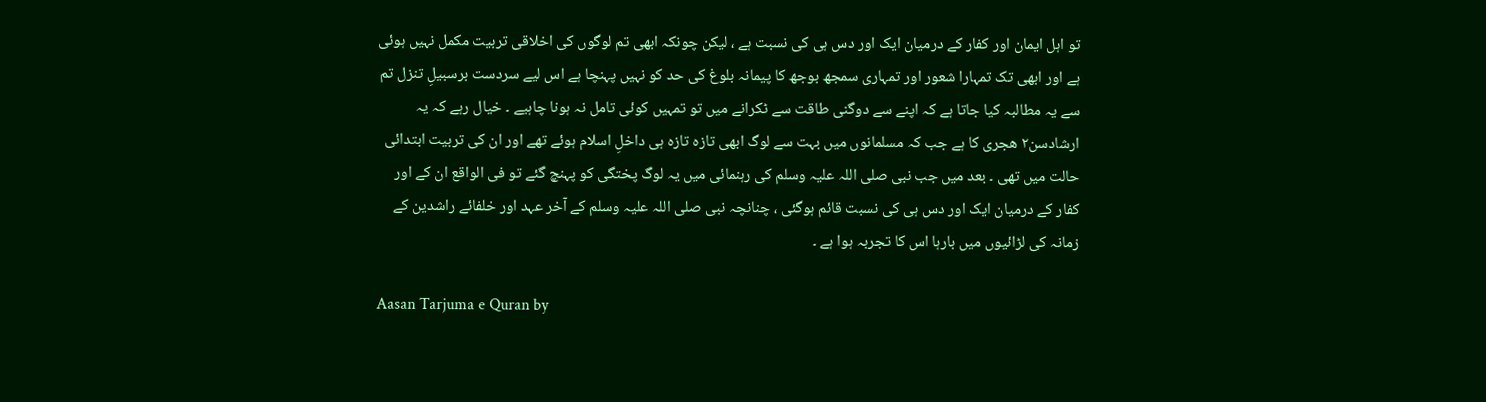تو اہل ایمان اور کفار کے درمیان ایک اور دس ہی کی نسبت ہے ، لیکن چونکہ ابھی تم لوگوں کی اخلاقی تربیت مکمل نہیں ہوئی ہے اور ابھی تک تمہارا شعور اور تمہاری سمجھ بوجھ کا پیمانہ بلوغ کی حد کو نہیں پہنچا ہے اس لیے سردست برسبیلِ تنزل تم سے یہ مطالبہ کیا جاتا ہے کہ اپنے سے دوگنی طاقت سے ٹکرانے میں تو تمہیں کوئی تامل نہ ہونا چاہیے ۔ خیال رہے کہ یہ ارشادسن۲ ھجری کا ہے جب کہ مسلمانوں میں بہت سے لوگ ابھی تازہ تازہ ہی داخلِ اسلام ہوئے تھے اور ان کی تربیت ابتدائی حالت میں تھی ۔ بعد میں جب نبی صلی اللہ علیہ وسلم کی رہنمائی میں یہ لوگ پختگی کو پہنچ گئے تو فی الواقع ان کے اور کفار کے درمیان ایک اور دس ہی کی نسبت قائم ہوگئی ، چنانچہ نبی صلی اللہ علیہ وسلم کے آخر عہد اور خلفائے راشدین کے زمانہ کی لڑائیوں میں بارہا اس کا تجربہ ہوا ہے ۔

Aasan Tarjuma e Quran by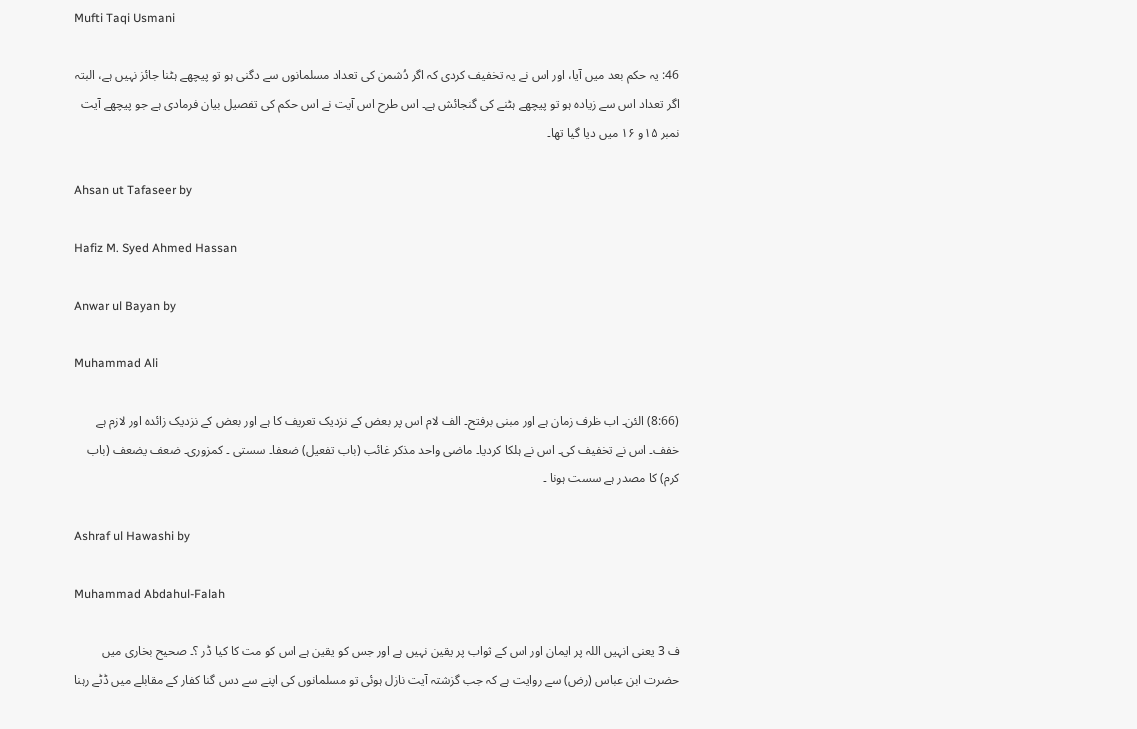Mufti Taqi Usmani

46: یہ حکم بعد میں آیا، اور اس نے یہ تخفیف کردی کہ اگر دُشمن کی تعداد مسلمانوں سے دگنی ہو تو پیچھے ہٹنا جائز نہیں ہے، البتہ اگر تعداد اس سے زیادہ ہو تو پیچھے ہٹنے کی گنجائش ہے۔ اس طرح اس آیت نے اس حکم کی تفصیل بیان فرمادی ہے جو پیچھے آیت نمبر ۱۵و ۱۶ میں دیا گیا تھا۔

Ahsan ut Tafaseer by

Hafiz M. Syed Ahmed Hassan

Anwar ul Bayan by

Muhammad Ali

(8:66) الئن۔ اب ظرف زمان ہے اور مبنی برفتح۔ الف لام اس پر بعض کے نزدیک تعریف کا ہے اور بعض کے نزدیک زائدہ اور لازم ہے خفف۔ اس نے تخفیف کی۔ اس نے ہلکا کردیا۔ ماضی واحد مذکر غائب (باب تفعیل) ضعفا۔ سستی ۔ کمزوری۔ ضعف یضعف (باب کرم) کا مصدر ہے سست ہونا ۔

Ashraf ul Hawashi by

Muhammad Abdahul-Falah

ف 3 یعنی انہیں اللہ پر ایمان اور اس کے ثواب پر یقین نہیں ہے اور جس کو یقین ہے اس کو مت کا کیا ڈر ؟۔ صحیح بخاری میں حضرت ابن عباس (رض) سے روایت ہے کہ جب گزشتہ آیت نازل ہوئی تو مسلمانوں کی اپنے سے دس گنا کفار کے مقابلے میں ڈٹے رہنا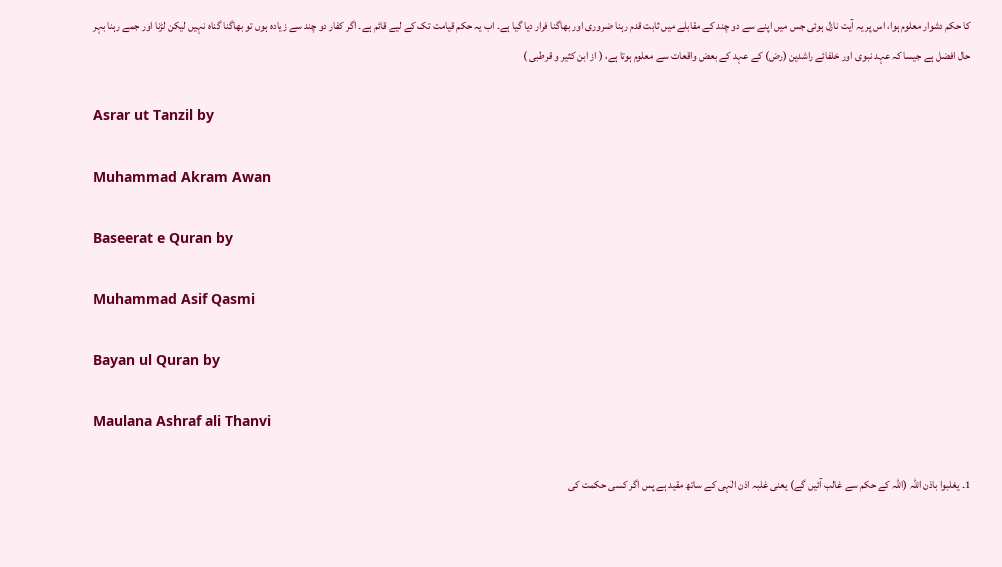کا حکم دشوار معلوم ہوا، اس پر یہ آیت نازل ہوئی جس میں اپنے سے دو چند کے مقابلے میں ثابت قدم رہنا ضروری اور بھاگنا فرار دیا گیا ہے۔ اب یہ حکم قیامت تک کے لیے قائم ہے۔ اگر کفار دو چند سے زیادہ ہوں تو بھاگنا گناہ نہیں لیکن لڑنا اور جمے رہنا بہر حال افضل ہے جیسا کہ عہد نبوی اور خلفائے راشدین (رض) کے عہد کے بعض واقعات سے معلوم ہوتا ہے، ( از ابن کثیر و قرطبی )

Asrar ut Tanzil by

Muhammad Akram Awan

Baseerat e Quran by

Muhammad Asif Qasmi

Bayan ul Quran by

Maulana Ashraf ali Thanvi

1۔ یغلبوا باذن اللہ (اللہ کے حکم سے غالب آئیں گے) یعنی غلبہ اذن الٰہی کے ساتھ مقید ہے پس اگر کسی حکمت کی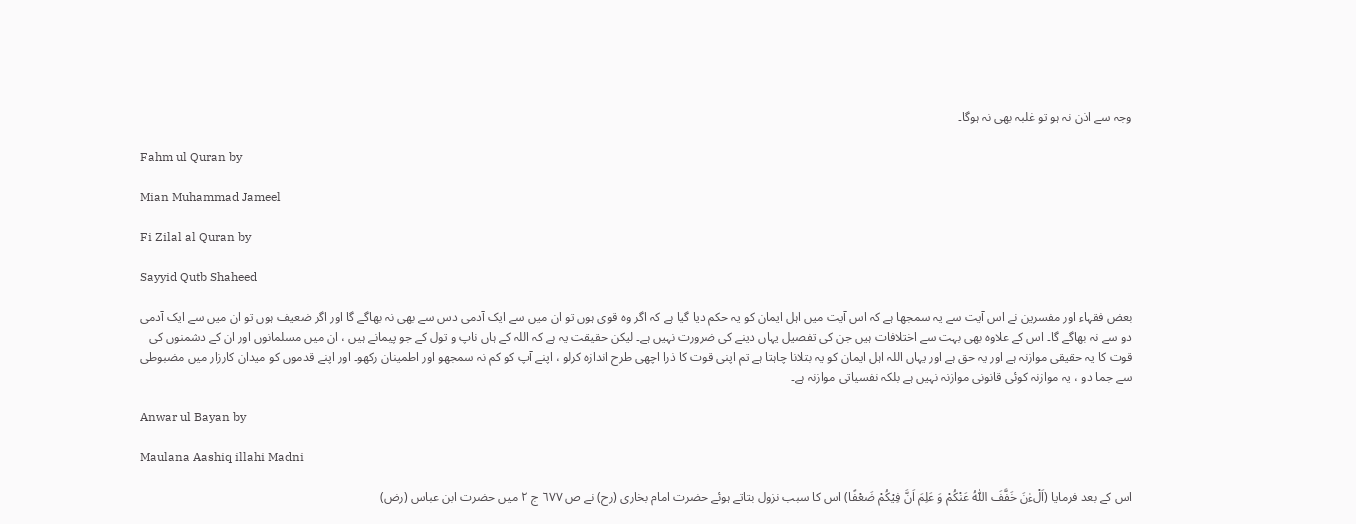وجہ سے اذن نہ ہو تو غلبہ بھی نہ ہوگا۔

Fahm ul Quran by

Mian Muhammad Jameel

Fi Zilal al Quran by

Sayyid Qutb Shaheed

بعض فقہاء اور مفسرین نے اس آیت سے یہ سمجھا ہے کہ اس آیت میں اہل ایمان کو یہ حکم دیا گیا ہے کہ اگر وہ قوی ہوں تو ان میں سے ایک آدمی دس سے بھی نہ بھاگے گا اور اگر ضعیف ہوں تو ان میں سے ایک آدمی دو سے نہ بھاگے گا۔ اس کے علاوہ بھی بہت سے اختلافات ہیں جن کی تفصیل یہاں دینے کی ضرورت نہیں ہے۔ لیکن حقیقت یہ ہے کہ اللہ کے ہاں ناپ و تول کے جو پیمانے ہیں ، ان میں مسلمانوں اور ان کے دشمنوں کی قوت کا یہ حقیقی موازنہ ہے اور یہ حق ہے اور یہاں اللہ اہل ایمان کو یہ بتلانا چاہتا ہے تم اپنی قوت کا ذرا اچھی طرح اندازہ کرلو ، اپنے آپ کو کم نہ سمجھو اور اطمینان رکھو۔ اور اپنے قدموں کو میدان کارزار میں مضبوطی سے جما دو ، یہ موازنہ کوئی قانونی موازنہ نہیں ہے بلکہ نفسیاتی موازنہ ہے۔

Anwar ul Bayan by

Maulana Aashiq illahi Madni

اس کے بعد فرمایا (اَلْءٰنَ خَفَّفَ اللّٰہُ عَنْکُمْ وَ عَلِمَ اَنَّ فِیْکُمْ ضَعْفًا) اس کا سبب نزول بتاتے ہوئے حضرت امام بخاری (رح) نے ص ٦٧٧ ج ٢ میں حضرت ابن عباس (رض)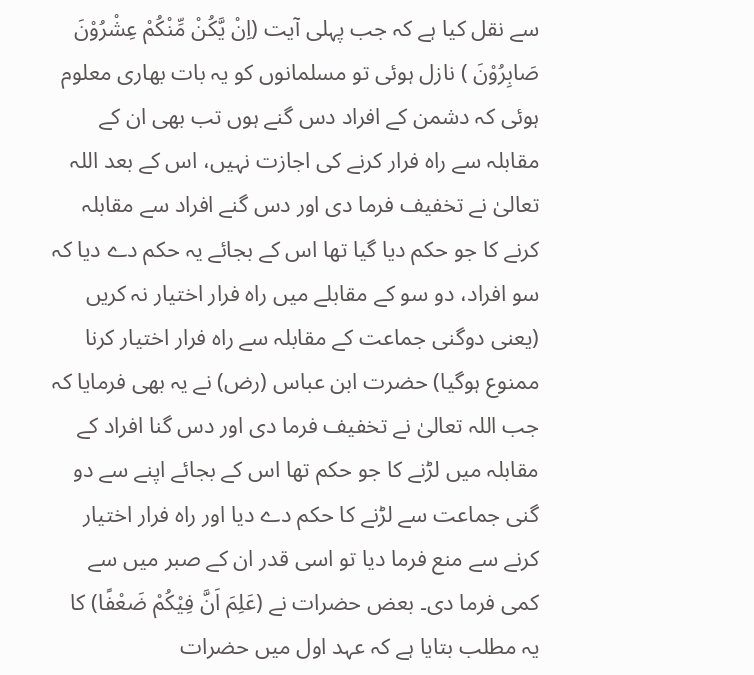سے نقل کیا ہے کہ جب پہلی آیت (اِنْ یَّکُنْ مِّنْکُمْ عِشْرُوْنَ صَابِرُوْنَ ) نازل ہوئی تو مسلمانوں کو یہ بات بھاری معلوم ہوئی کہ دشمن کے افراد دس گنے ہوں تب بھی ان کے مقابلہ سے راہ فرار کرنے کی اجازت نہیں، اس کے بعد اللہ تعالیٰ نے تخفیف فرما دی اور دس گنے افراد سے مقابلہ کرنے کا جو حکم دیا گیا تھا اس کے بجائے یہ حکم دے دیا کہ سو افراد، دو سو کے مقابلے میں راہ فرار اختیار نہ کریں (یعنی دوگنی جماعت کے مقابلہ سے راہ فرار اختیار کرنا ممنوع ہوگیا) حضرت ابن عباس (رض) نے یہ بھی فرمایا کہ جب اللہ تعالیٰ نے تخفیف فرما دی اور دس گنا افراد کے مقابلہ میں لڑنے کا جو حکم تھا اس کے بجائے اپنے سے دو گنی جماعت سے لڑنے کا حکم دے دیا اور راہ فرار اختیار کرنے سے منع فرما دیا تو اسی قدر ان کے صبر میں سے کمی فرما دی۔ بعض حضرات نے (عَلِمَ اَنَّ فِیْکُمْ ضَعْفًا) کا یہ مطلب بتایا ہے کہ عہد اول میں حضرات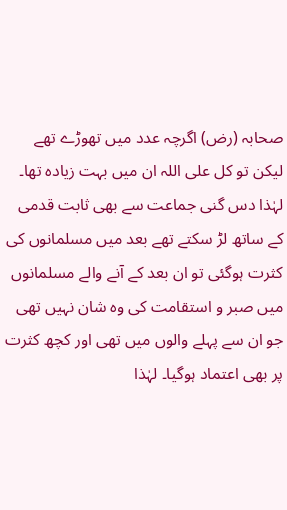صحابہ (رض) اگرچہ عدد میں تھوڑے تھے لیکن تو کل علی اللہ ان میں بہت زیادہ تھا۔ لہٰذا دس گنی جماعت سے بھی ثابت قدمی کے ساتھ لڑ سکتے تھے بعد میں مسلمانوں کی کثرت ہوگئی تو ان بعد کے آنے والے مسلمانوں میں صبر و استقامت کی وہ شان نہیں تھی جو ان سے پہلے والوں میں تھی اور کچھ کثرت پر بھی اعتماد ہوگیا۔ لہٰذا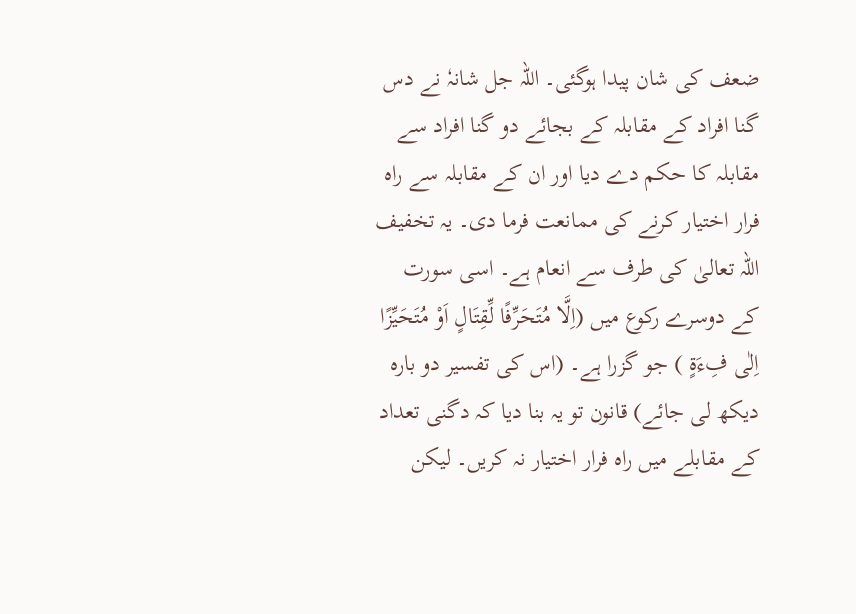ضعف کی شان پیدا ہوگئی۔ اللہ جل شانہٗ نے دس گنا افراد کے مقابلہ کے بجائے دو گنا افراد سے مقابلہ کا حکم دے دیا اور ان کے مقابلہ سے راہ فرار اختیار کرنے کی ممانعت فرما دی۔ یہ تخفیف اللہ تعالیٰ کی طرف سے انعام ہے۔ اسی سورت کے دوسرے رکوع میں (اِلَّا مُتَحَرِّفًا لِّقِتَالٍ اَوْ مُتَحَیِّزًا اِلٰی فِءَۃٍ ) جو گزرا ہے۔ (اس کی تفسیر دو بارہ دیکھ لی جائے) قانون تو یہ بنا دیا کہ دگنی تعداد کے مقابلے میں راہ فرار اختیار نہ کریں۔ لیکن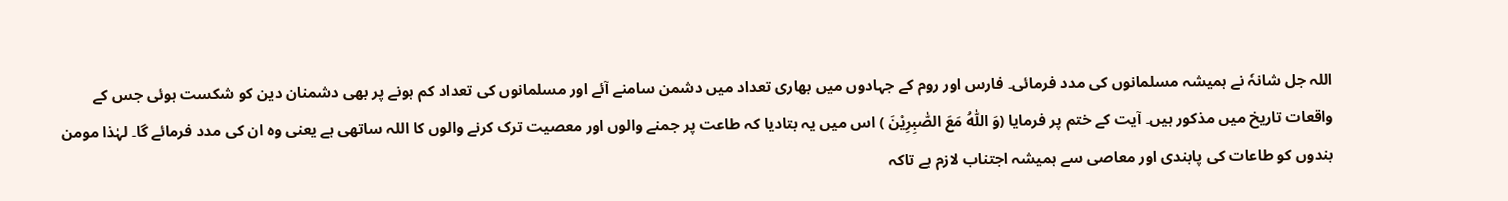اللہ جل شانہٗ نے ہمیشہ مسلمانوں کی مدد فرمائی۔ فارس اور روم کے جہادوں میں بھاری تعداد میں دشمن سامنے آئے اور مسلمانوں کی تعداد کم ہونے پر بھی دشمنان دین کو شکست ہوئی جس کے واقعات تاریخ میں مذکور ہیں۔ آیت کے ختم پر فرمایا (وَ اللّٰہُ مَعَ الصّٰبِرِیْنَ ) اس میں یہ بتادیا کہ طاعت پر جمنے والوں اور معصیت ترک کرنے والوں کا اللہ ساتھی ہے یعنی وہ ان کی مدد فرمائے گا۔ لہٰذا مومن بندوں کو طاعات کی پابندی اور معاصی سے ہمیشہ اجتناب لازم ہے تاکہ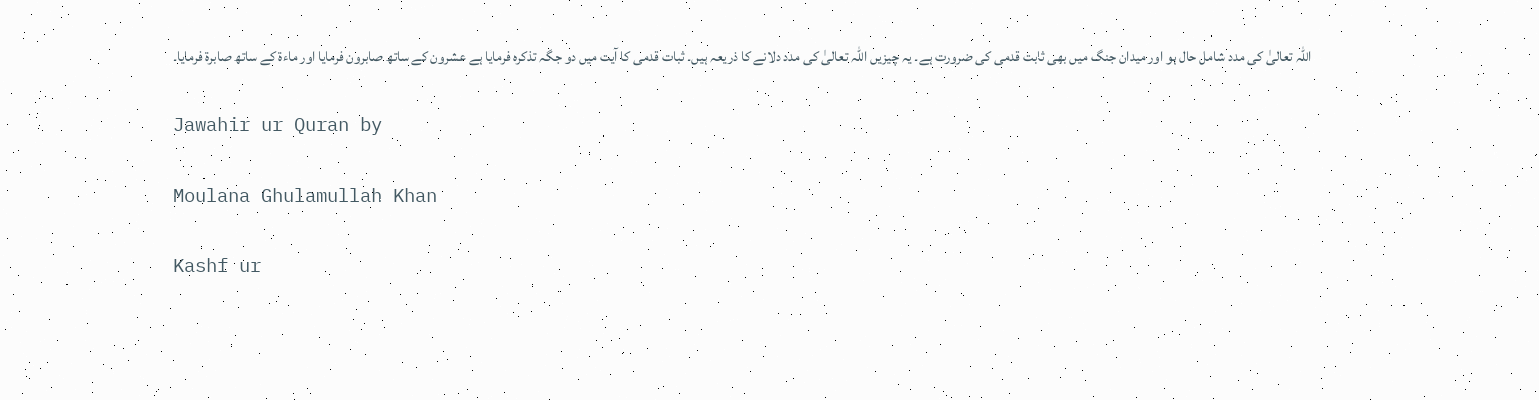اللہ تعالیٰ کی مدد شامل حال ہو اور میدان جنگ میں بھی ثابت قدمی کی ضرورت ہے۔ یہ چیزیں اللہ تعالیٰ کی مدد دلانے کا ذریعہ ہیں۔ ثبات قدمی کا آیت میں دو جگہ تذکرہ فرمایا ہے عشرون کے ساتھ صابرون فرمایا اور ماءۃ کے ساتھ صابرۃ فرمایا۔

Jawahir ur Quran by

Moulana Ghulamullah Khan

Kashf ur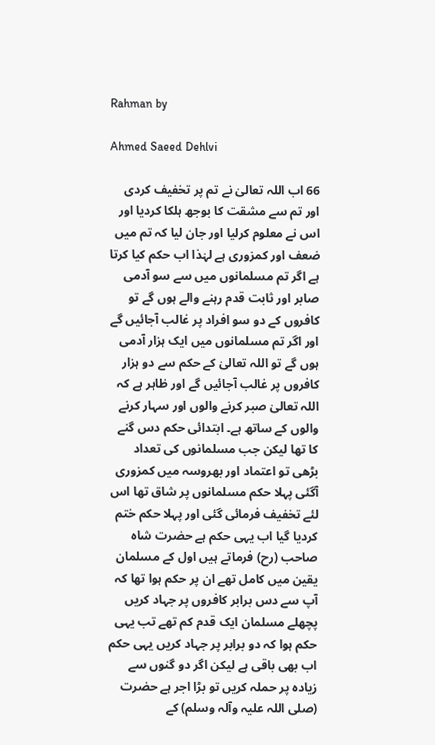Rahman by

Ahmed Saeed Dehlvi

66 اب اللہ تعالیٰ نے تم پر تخفیف کردی اور تم سے مشقت کا بوجھ ہلکا کردیا اور اس نے معلوم کرلیا اور جان لیا کہ تم میں ضعف اور کمزوری ہے لہٰذا اب حکم کیا کرتا ہے اگر تم مسلمانوں میں سے سو آدمی صابر اور ثابت قدم رہنے والے ہوں گے تو کافروں کے دو سو افراد پر غالب آجائیں گے اور اگر تم مسلمانوں میں ایک ہزار آدمی ہوں گے تو اللہ تعالیٰ کے حکم سے دو ہزار کافروں پر غالب آجائیں گے اور ظاہر ہے کہ اللہ تعالیٰ صبر کرنے والوں اور سہار کرنے والوں کے ساتھ ہے۔ ابتدائی حکم دس گنے کا تھا لیکن جب مسلمانوں کی تعداد بڑھی تو اعتماد اور بھروسہ میں کمزوری آگئی پہلا حکم مسلمانوں پر شاق تھا اس لئے تخفیف فرمائی گئی اور پہلا حکم ختم کردیا گیا اب یہی حکم ہے حضرت شاہ صاحب (رح) فرماتے ہیں اول کے مسلمان یقین میں کامل تھے ان پر حکم ہوا تھا کہ آپ سے دس برابر کافروں پر جہاد کریں پچھلے مسلمان ایک قدم کم تھے تب یہی حکم ہوا کہ دو برابر پر جہاد کریں یہی حکم اب بھی باقی ہے لیکن اگر دو گنوں سے زیادہ پر حملہ کریں تو بڑا اجر ہے حضرت (صلی اللہ علیہ وآلہ وسلم) کے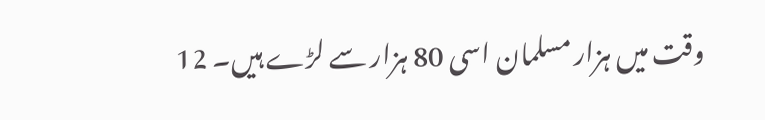وقت میں ہزار مسلمان اسی 80 ہزار سے لڑے ہیں۔ 12